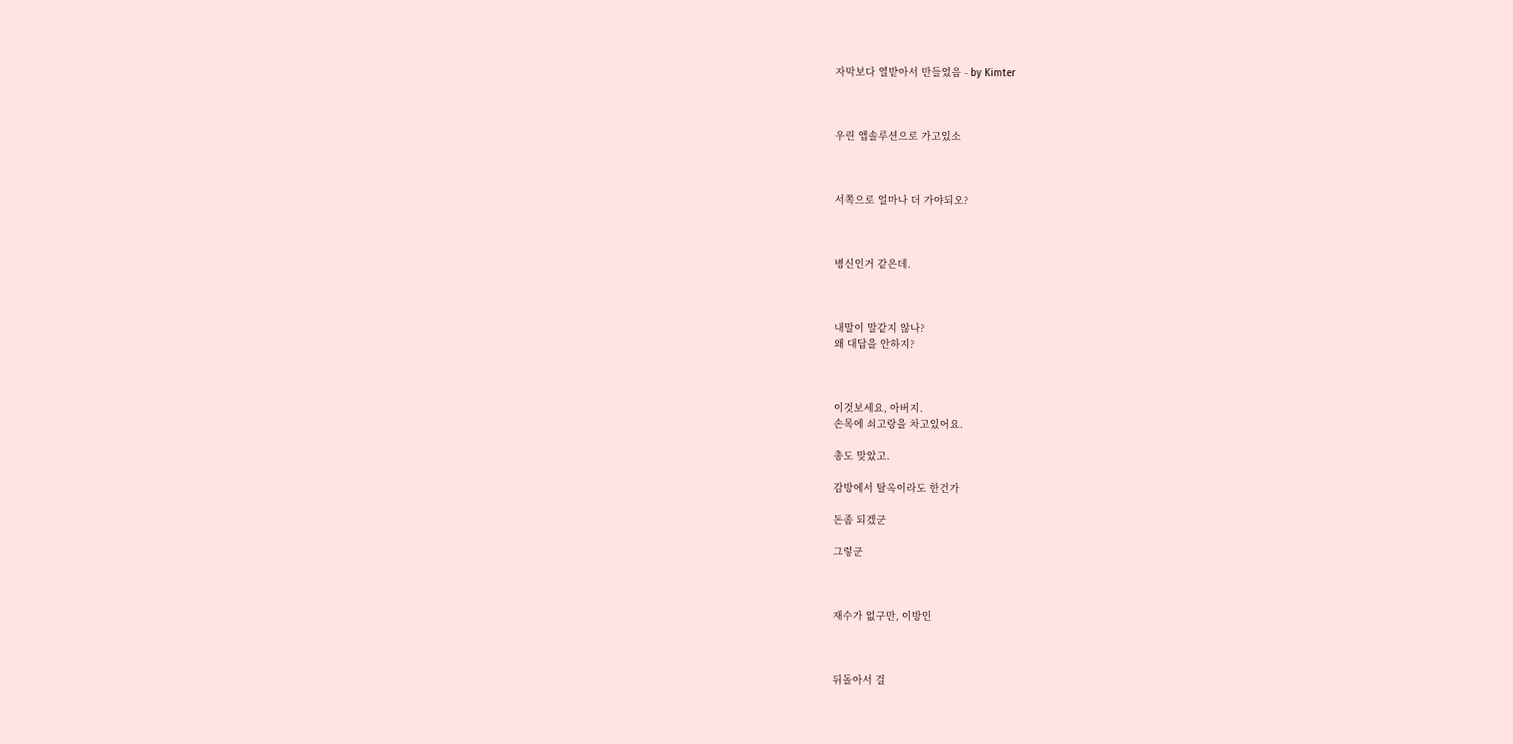자막보다 열받아서 만들었음 - by Kimter



우린 앱솔루션으로 가고있소



서쪽으로 얼마나 더 가야되오?



병신인거 같은데.



내말이 말같지 않나?
왜 대답을 안하지?



이것보세요, 아버지.
손목에 쇠고랑을 차고있어요.

총도 맞았고.

감방에서 탈옥이라도 한건가

돈좀 되겠군

그렇군



재수가 없구만, 이방인



뒤돌아서 걸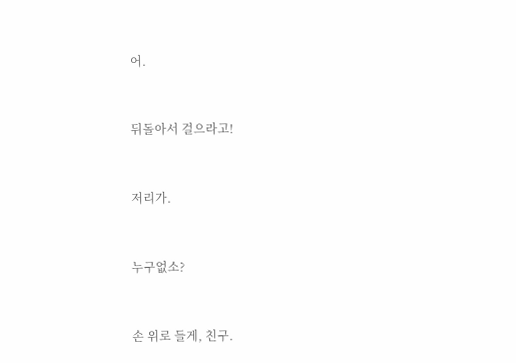어.



뒤돌아서 걸으라고!



저리가.



누구없소?



손 위로 들게, 친구.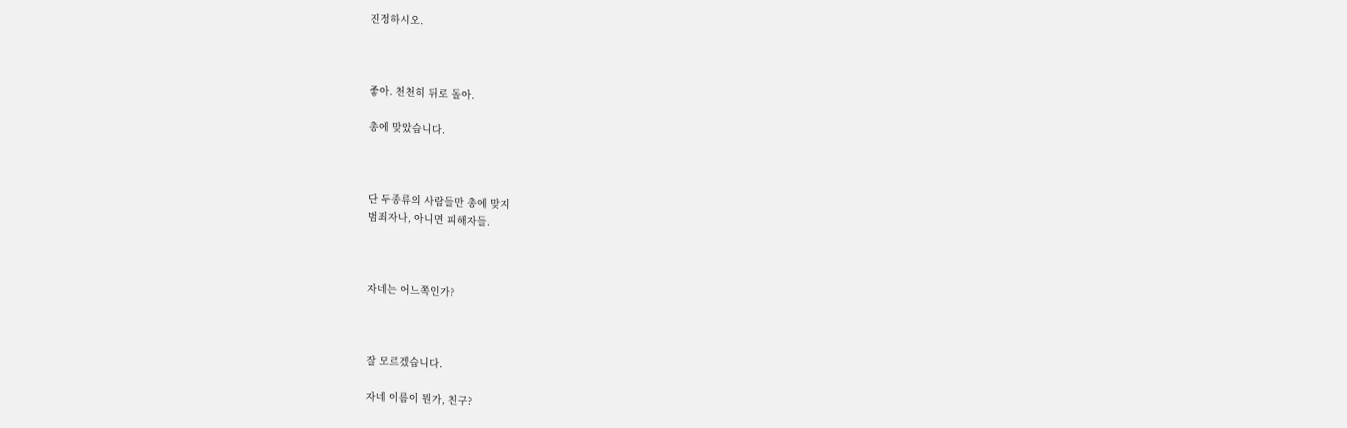진정하시오.



좋아. 천천히 뒤로 돌아.

총에 맞았습니다.



단 두종류의 사람들만 총에 맞지
범죄자나, 아니면 피해자들.



자네는 어느쪽인가?



잘 모르겠습니다.

자네 이름이 뭔가, 친구?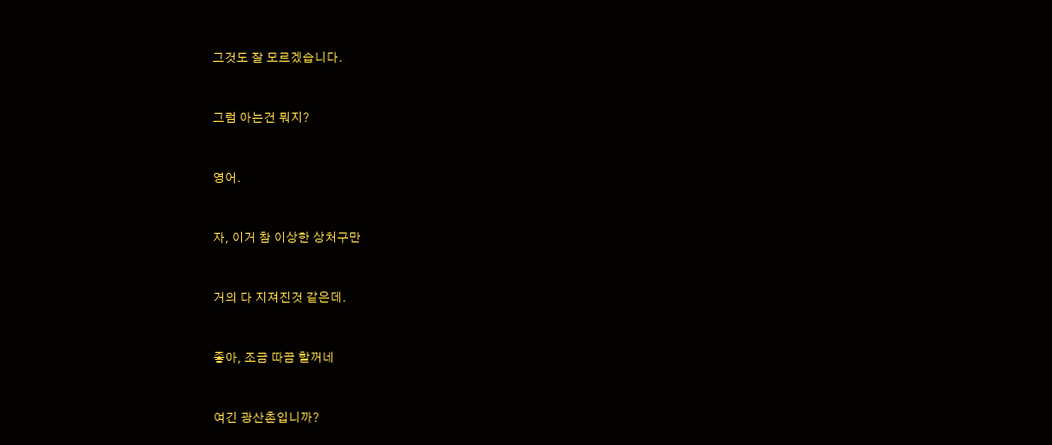그것도 잘 모르겠습니다.



그럼 아는건 뭐지?



영어.



자, 이거 참 이상한 상처구만



거의 다 지져진것 같은데.



좋아, 조금 따끔 할꺼네



여긴 광산촌입니까?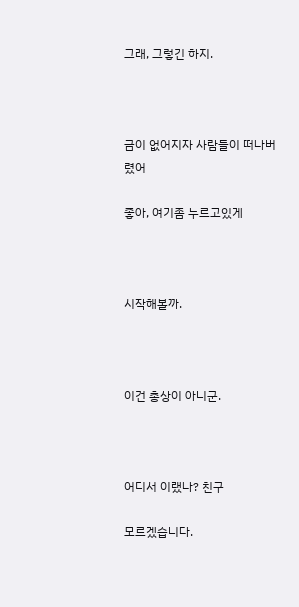그래, 그렇긴 하지.



금이 없어지자 사람들이 떠나버렸어

좋아, 여기좀 누르고있게



시작해볼까.



이건 총상이 아니군.



어디서 이랬나? 친구

모르겠습니다.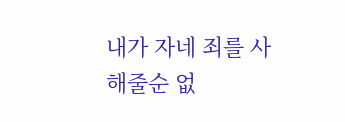내가 자네 죄를 사해줄순 없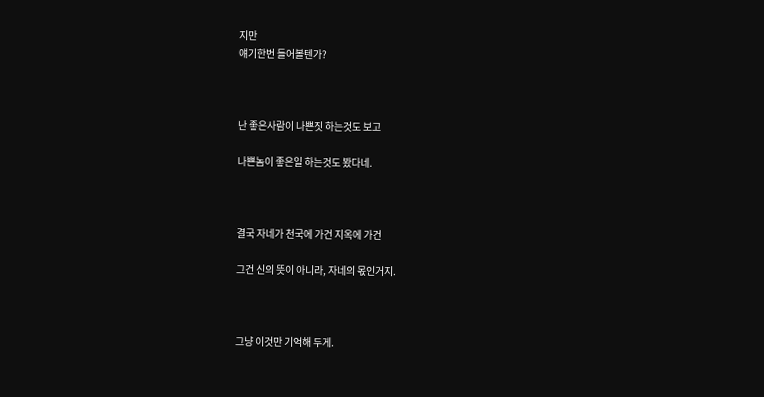지만
얘기한번 들어볼텐가?



난 좋은사람이 나쁜짓 하는것도 보고

나쁜놈이 좋은일 하는것도 봤다네.



결국 자네가 천국에 가건 지옥에 가건

그건 신의 뜻이 아니라, 자네의 몫인거지.



그냥 이것만 기억해 두게.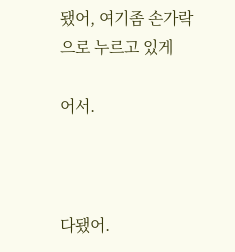됐어, 여기좀 손가락으로 누르고 있게

어서.



다됐어.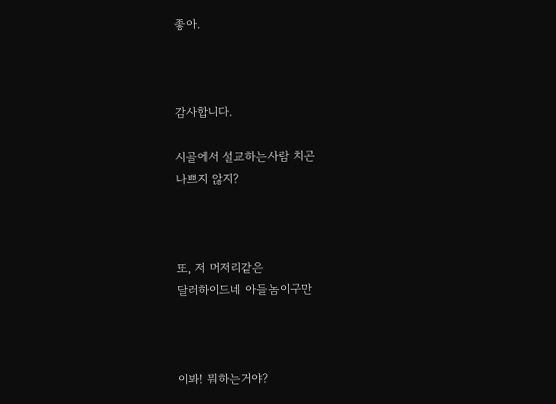좋아.



감사합니다.

시골에서 설교하는사람 치곤
나쁘지 않지?



또, 저 머저리같은
달러하이드네 아들놈이구만



이봐! 뭐하는거야?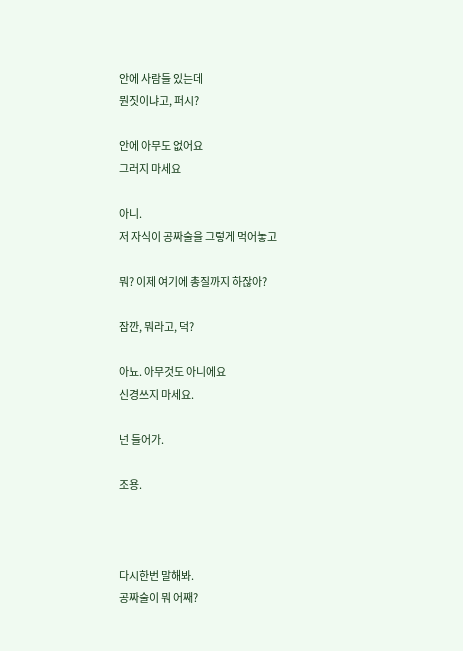안에 사람들 있는데
뭔짓이냐고, 퍼시?

안에 아무도 없어요
그러지 마세요

아니.
저 자식이 공짜술을 그렇게 먹어놓고

뭐? 이제 여기에 총질까지 하잖아?

잠깐, 뭐라고, 덕?

아뇨. 아무것도 아니에요
신경쓰지 마세요.

넌 들어가.

조용.



다시한번 말해봐.
공짜술이 뭐 어째?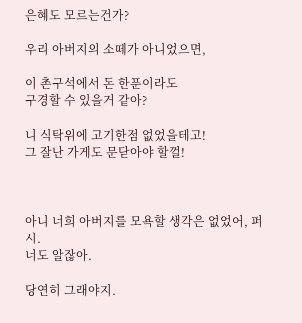은혜도 모르는건가?

우리 아버지의 소떼가 아니었으면,

이 촌구석에서 돈 한푼이라도
구경할 수 있을거 같아?

니 식탁위에 고기한점 없었을테고!
그 잘난 가게도 문닫아야 할껄!



아니 너희 아버지를 모욕할 생각은 없었어, 퍼시.
너도 알잖아.

당연히 그래야지.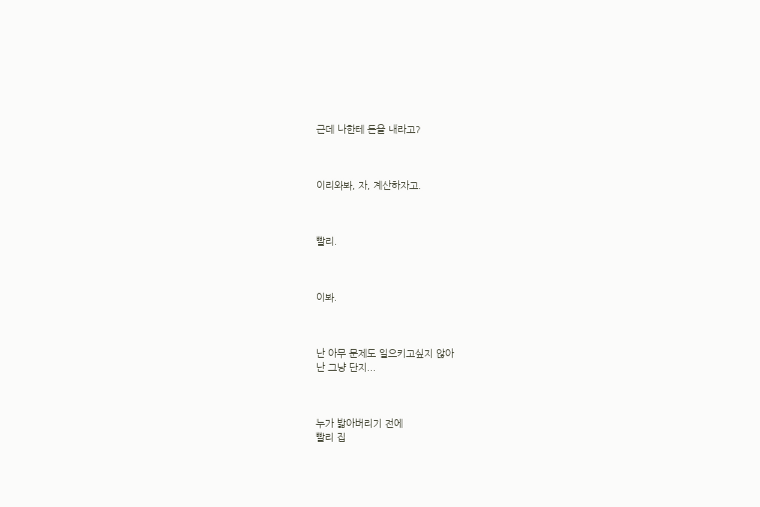근데 나한테 돈을 내라고?



이리와봐, 자, 계산하자고.



빨리.



이봐.



난 아무 문제도 일으키고싶지 않아
난 그냥 단지...



누가 밟아버리기 전에
빨리 집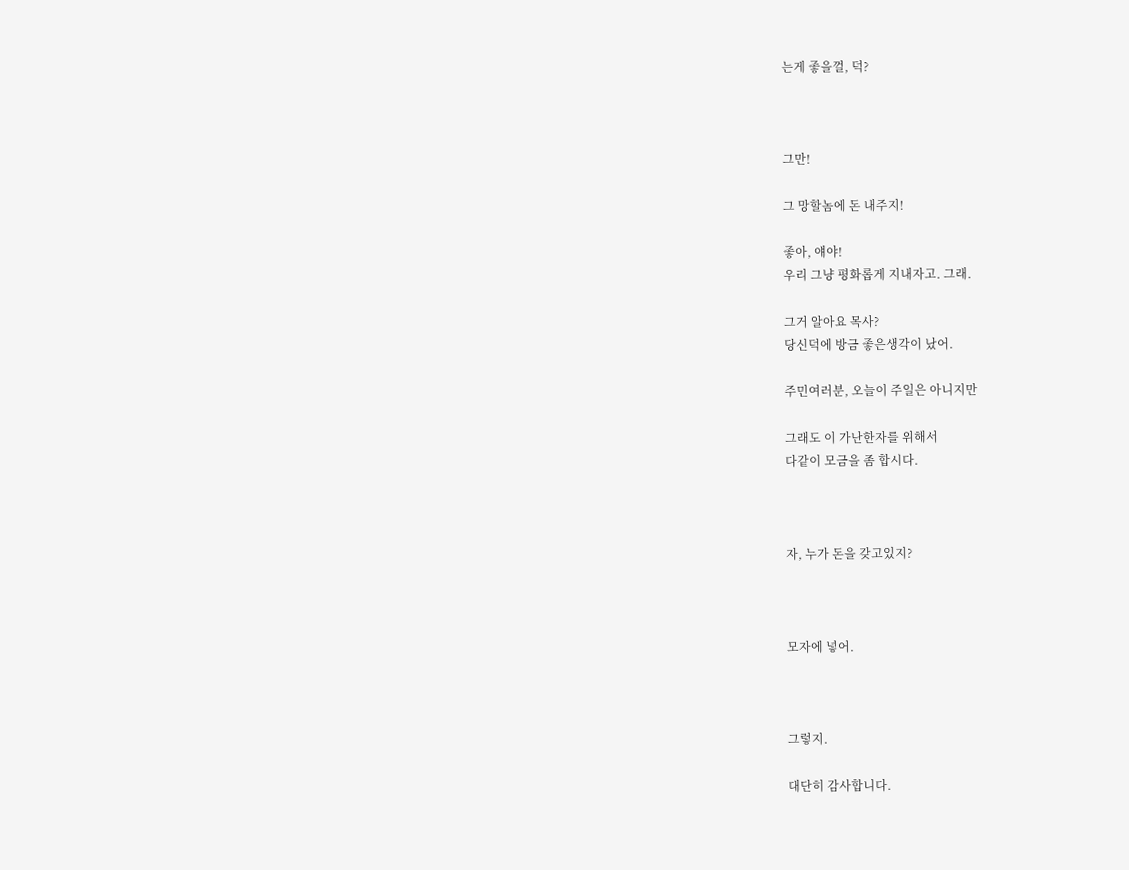는게 좋을껄, 덕?



그만!

그 망할놈에 돈 내주지!

좋아, 얘야!
우리 그냥 평화롭게 지내자고. 그래.

그거 알아요 목사?
당신덕에 방금 좋은생각이 났어.

주민여러분, 오늘이 주일은 아니지만

그래도 이 가난한자를 위해서
다같이 모금을 좀 합시다.



자, 누가 돈을 갖고있지?



모자에 넣어.



그렇지.

대단히 감사합니다.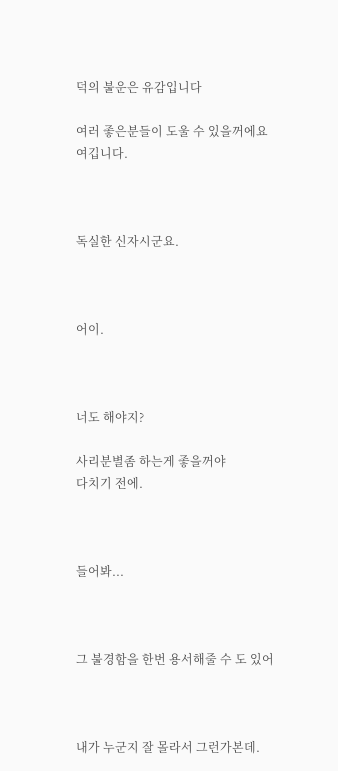덕의 불운은 유감입니다

여러 좋은분들이 도울 수 있을꺼에요
여깁니다.



독실한 신자시군요.



어이.



너도 해야지?

사리분별좀 하는게 좋을꺼야
다치기 전에.



들어봐...



그 불경함을 한번 용서해줄 수 도 있어



내가 누군지 잘 몰라서 그런가본데.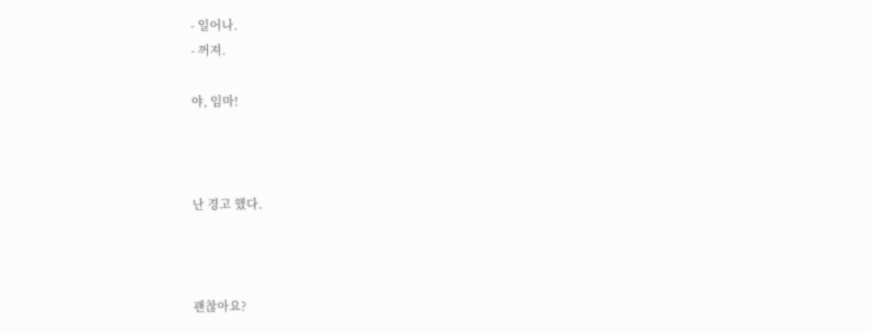- 일어나.
- 꺼져.

야, 임마!



난 경고 했다.



괜찮아요?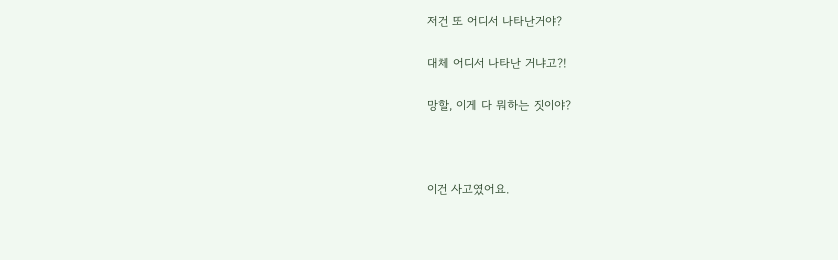저건 또 어디서 나타난거야?

대체 어디서 나타난 거냐고?!

망할, 이게 다 뭐하는 짓이야?



이건 사고였어요.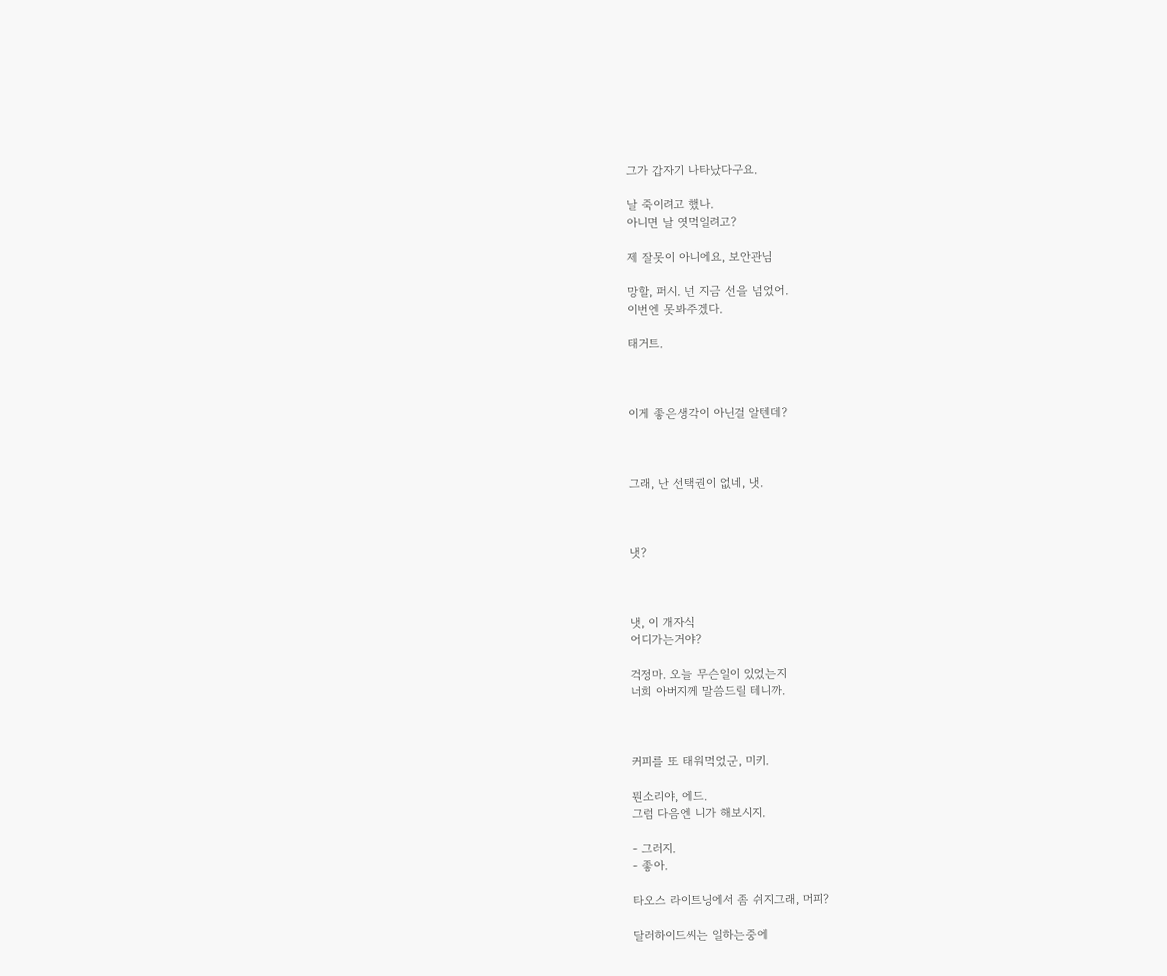그가 갑자기 나타났다구요.

날 죽이려고 했나.
아니면 날 엿먹일려고?

제 잘못이 아니에요, 보안관님

망할, 퍼시. 넌 지금 선을 넘었어.
이번엔 못봐주겠다.

태거트.



이게 좋은생각이 아닌걸 알텐데?



그래, 난 선택권이 없네, 냇.



냇?



냇, 이 개자식
어디가는거야?

걱정마. 오늘 무슨일이 있었는지
너희 아버지께 말씀드릴 테니까.



커피를 또 태워먹었군, 미키.

뭔소리야, 에드.
그럼 다음엔 니가 해보시지.

- 그러지.
- 좋아.

타오스 라이트닝에서 좀 쉬지그래, 머피?

달러하이드씨는 일하는중에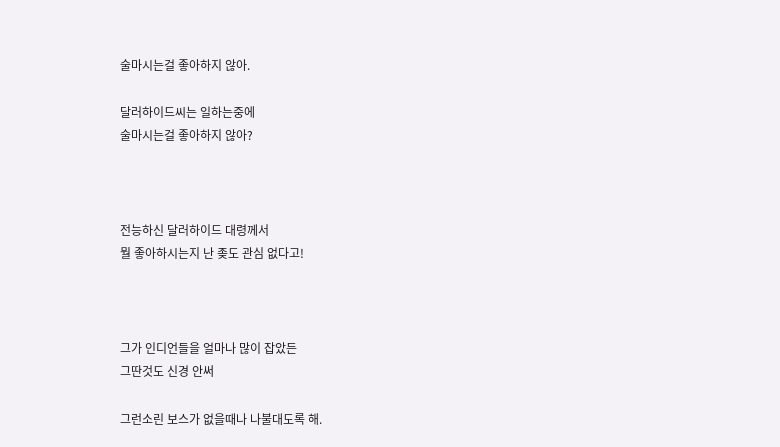술마시는걸 좋아하지 않아.

달러하이드씨는 일하는중에
술마시는걸 좋아하지 않아?



전능하신 달러하이드 대령께서
뭘 좋아하시는지 난 좆도 관심 없다고!



그가 인디언들을 얼마나 많이 잡았든
그딴것도 신경 안써

그런소린 보스가 없을때나 나불대도록 해.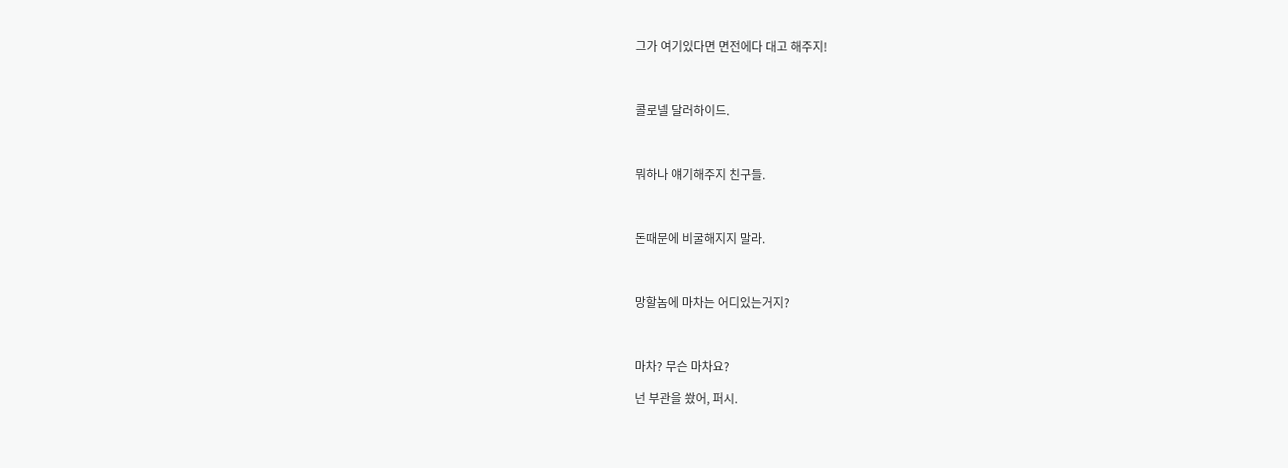그가 여기있다면 면전에다 대고 해주지!



콜로넬 달러하이드.



뭐하나 얘기해주지 친구들.



돈때문에 비굴해지지 말라.



망할놈에 마차는 어디있는거지?



마차? 무슨 마차요?

넌 부관을 쐈어, 퍼시.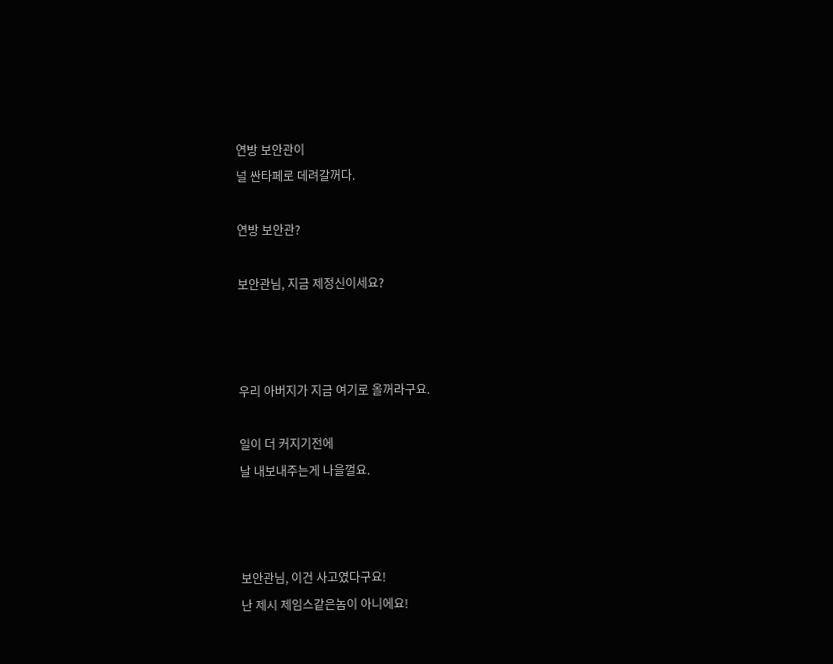연방 보안관이
널 싼타페로 데려갈꺼다.

연방 보안관?

보안관님, 지금 제정신이세요?



우리 아버지가 지금 여기로 올꺼라구요.

일이 더 커지기전에
날 내보내주는게 나을껄요.



보안관님, 이건 사고였다구요!
난 제시 제임스같은놈이 아니에요!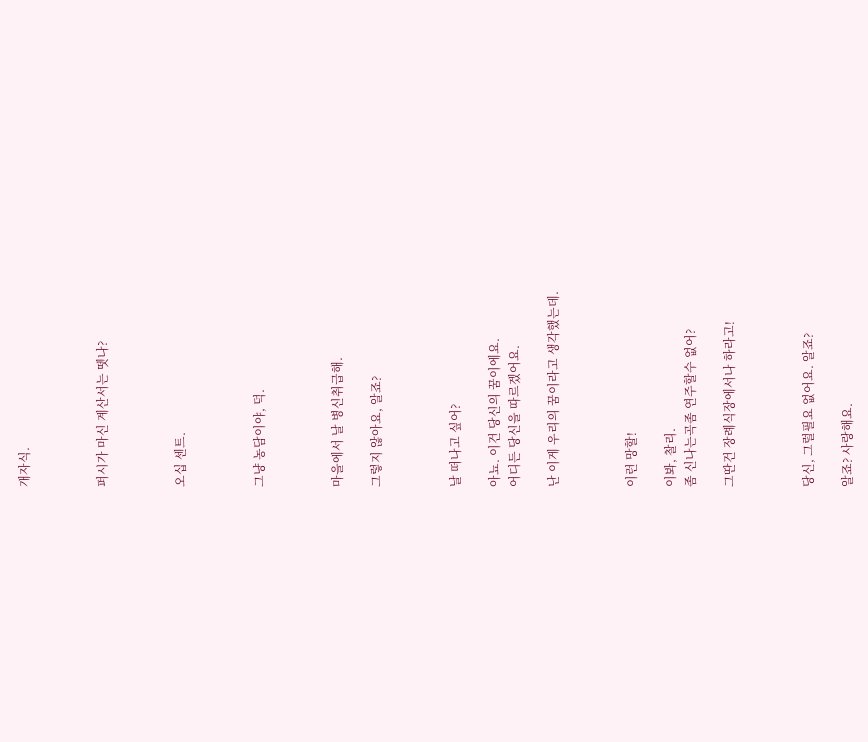개자식.



퍼시가 마신 계산서는 뗏나?



오십 센트.



그냥 농담이야, 덕.



마을에서 날 병신취급해.

그렇지 않아요, 알죠?



날 떠나고 싶어?

아뇨. 이건 당신의 꿈이에요.
어디든 당신을 따르겠어요.

난 이게 우리의 꿈이라고 생각했는데.



이런 망할!

이봐, 찰리.
좀 신나는곡좀 연주할수 없어?

그딴건 장례식장에서나 하라고!



당신, 그럴필요 없어요. 알죠?

알죠? 사랑해요.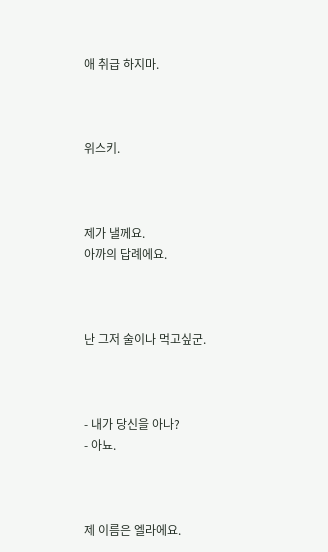애 취급 하지마.



위스키.



제가 낼께요.
아까의 답례에요.



난 그저 술이나 먹고싶군.



- 내가 당신을 아나?
- 아뇨.



제 이름은 엘라에요.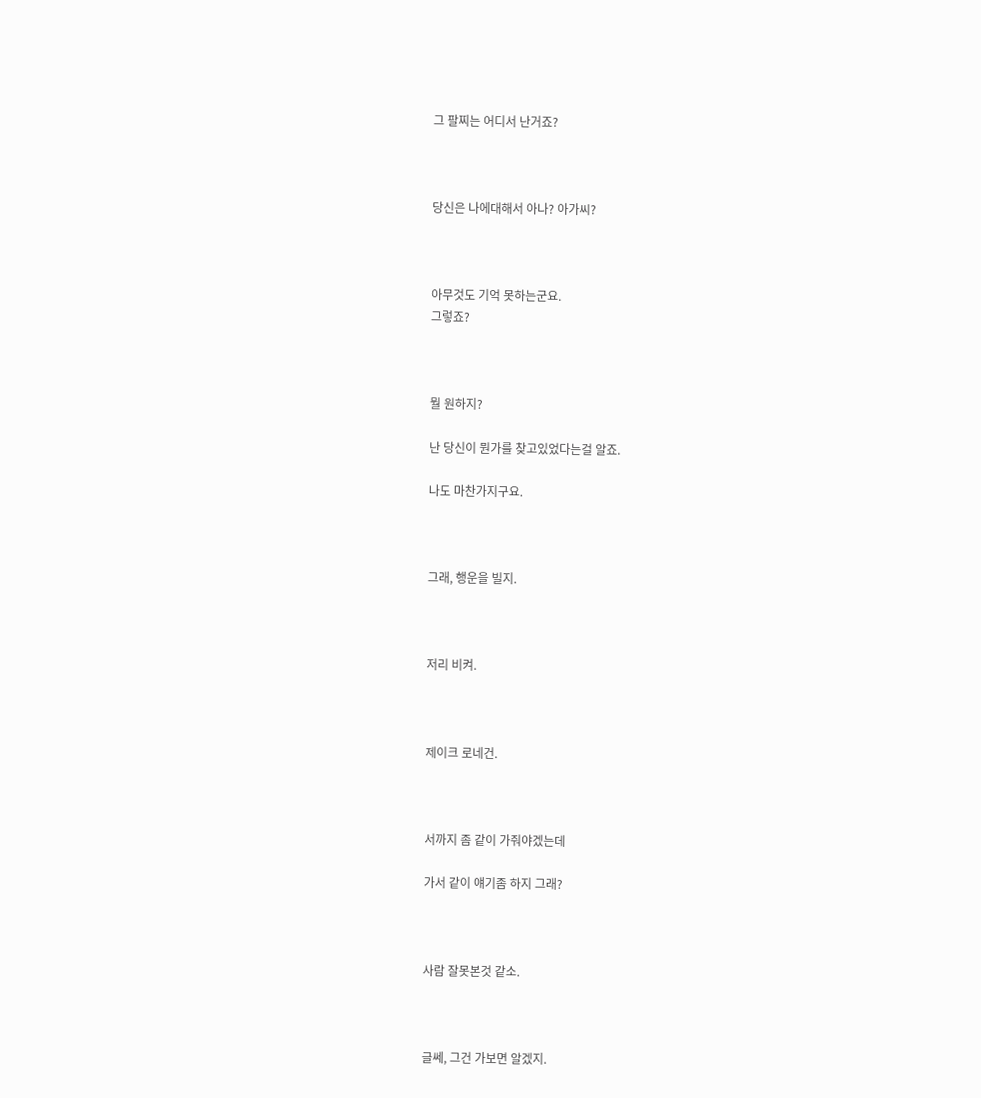그 팔찌는 어디서 난거죠?



당신은 나에대해서 아나? 아가씨?



아무것도 기억 못하는군요.
그렇죠?



뭘 원하지?

난 당신이 뭔가를 찾고있었다는걸 알죠.

나도 마찬가지구요.



그래, 행운을 빌지.



저리 비켜.



제이크 로네건.



서까지 좀 같이 가줘야겠는데

가서 같이 얘기좀 하지 그래?



사람 잘못본것 같소.



글쎄, 그건 가보면 알겠지.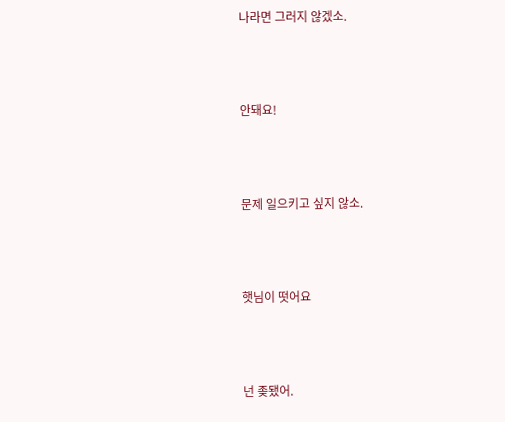나라면 그러지 않겠소.



안돼요!



문제 일으키고 싶지 않소.



햇님이 떳어요



넌 좆됐어.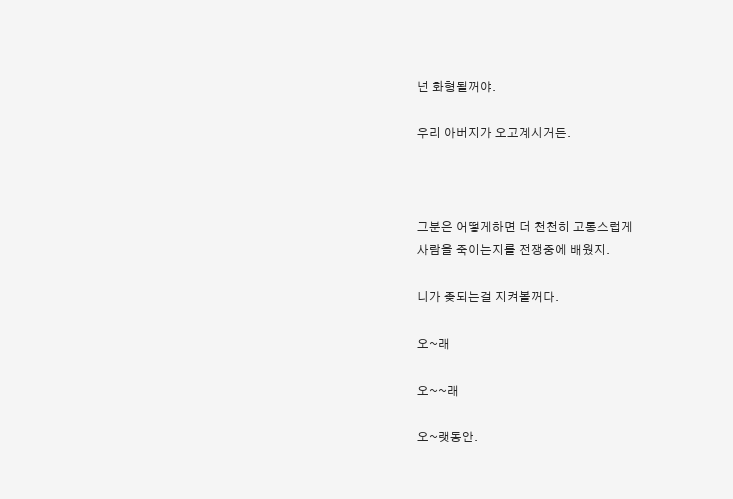넌 화형될꺼야.

우리 아버지가 오고계시거든.



그분은 어떻게하면 더 천천히 고통스럽게
사람을 죽이는지를 전쟁중에 배웠지.

니가 좆되는걸 지켜볼꺼다.

오~래

오~~래

오~랫동안.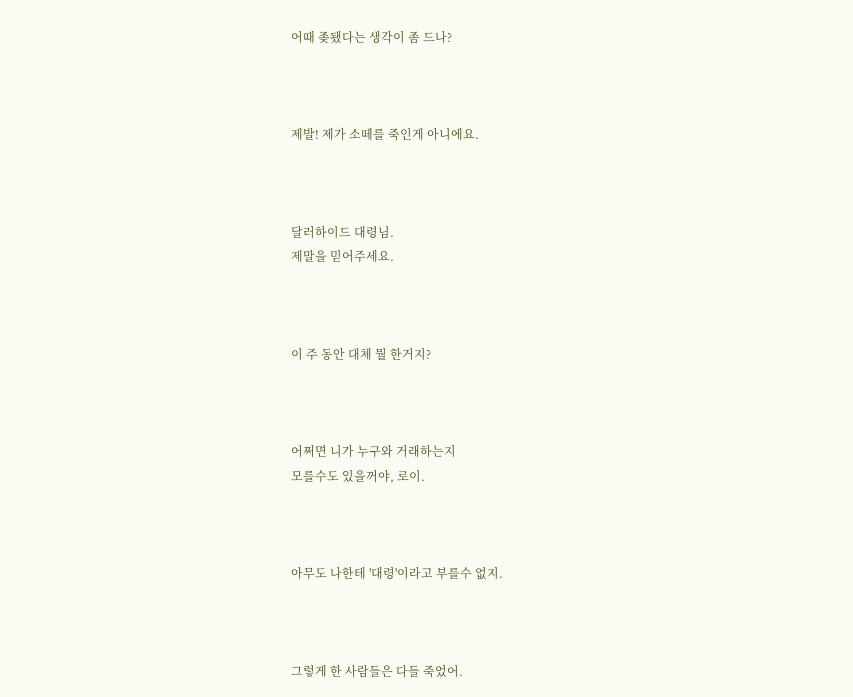어때 좆됐다는 생각이 좀 드나?



제발! 제가 소떼를 죽인게 아니에요.



달러하이드 대령님.
제말을 믿어주세요.



이 주 동안 대체 뭘 한거지?



어쩌면 니가 누구와 거래하는지
모를수도 있을꺼야, 로이.



아무도 나한테 '대령'이라고 부를수 없지.



그렇게 한 사람들은 다들 죽었어.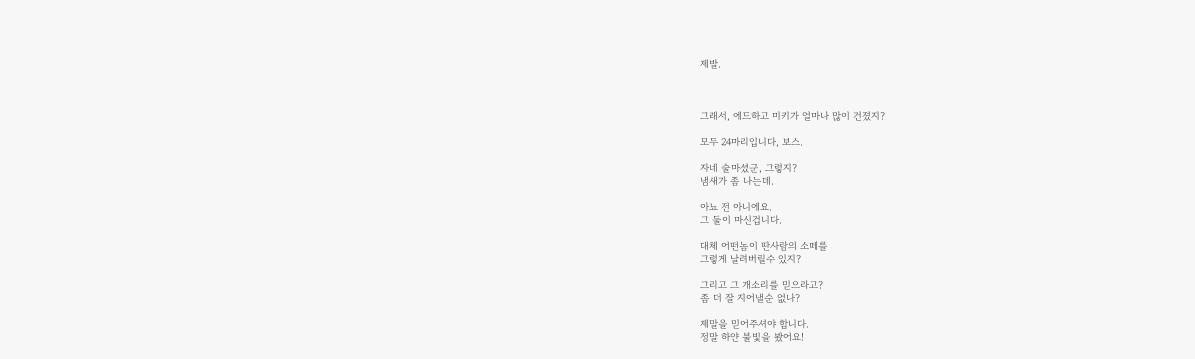제발.



그래서, 에드하고 미키가 얼마나 많이 건졌지?

모두 24마리입니다, 보스.

자네 술마셨군, 그렇지?
냄새가 좀 나는데.

아뇨 전 아니에요.
그 둘이 마신겁니다.

대체 어떤놈이 딴사람의 소떼를
그렇게 날려버릴수 있지?

그리고 그 개소리를 믿으라고?
좀 더 잘 지어낼순 없나?

제말을 믿어주셔야 합니다.
정말 하얀 불빛을 봤어요!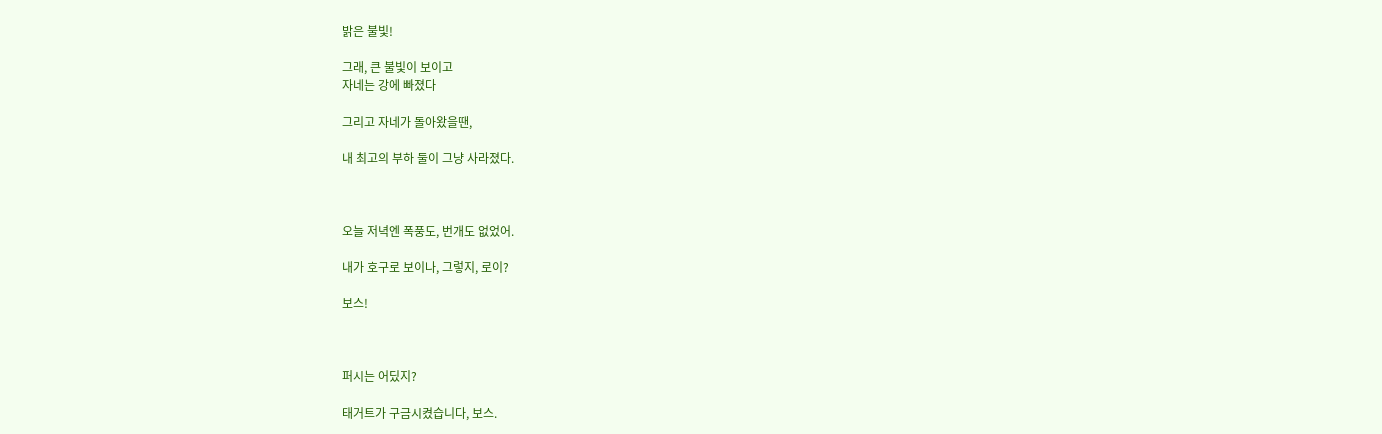밝은 불빛!

그래, 큰 불빛이 보이고
자네는 강에 빠졌다

그리고 자네가 돌아왔을땐,

내 최고의 부하 둘이 그냥 사라졌다.



오늘 저녁엔 폭풍도, 번개도 없었어.

내가 호구로 보이나, 그렇지, 로이?

보스!



퍼시는 어딨지?

태거트가 구금시켰습니다, 보스.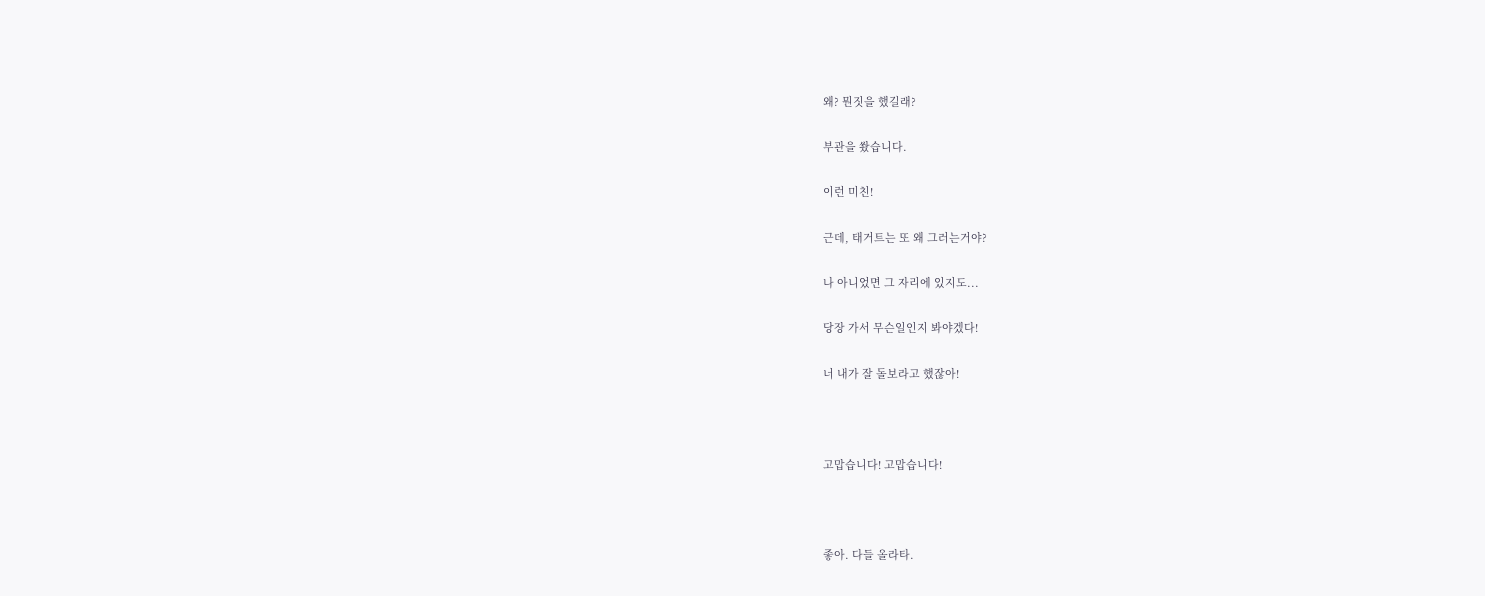왜? 뭔짓을 했길래?

부관을 쐈습니다.

이런 미친!

근데, 태거트는 또 왜 그러는거야?

나 아니었면 그 자리에 있지도...

당장 가서 무슨일인지 봐야겠다!

너 내가 잘 돌보라고 했잖아!



고맙습니다! 고맙습니다!



좋아. 다들 올라타.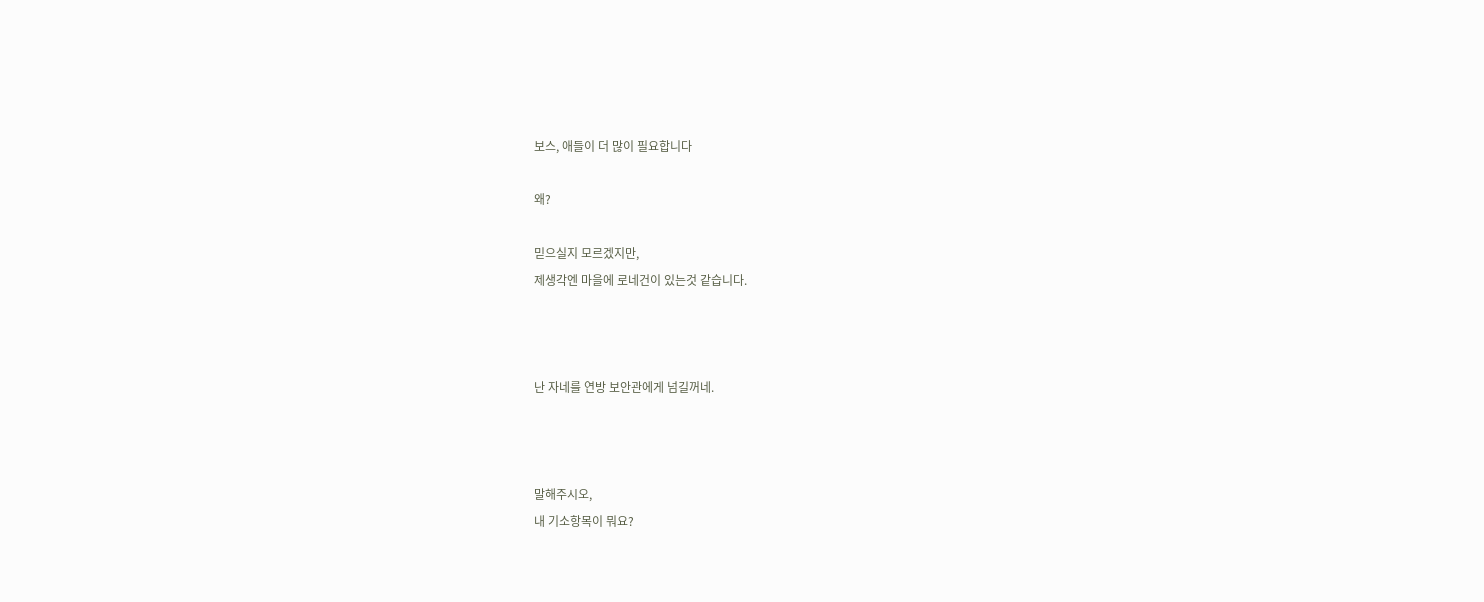보스, 애들이 더 많이 필요합니다

왜?

믿으실지 모르겠지만,
제생각엔 마을에 로네건이 있는것 같습니다.



난 자네를 연방 보안관에게 넘길꺼네.



말해주시오,
내 기소항목이 뭐요?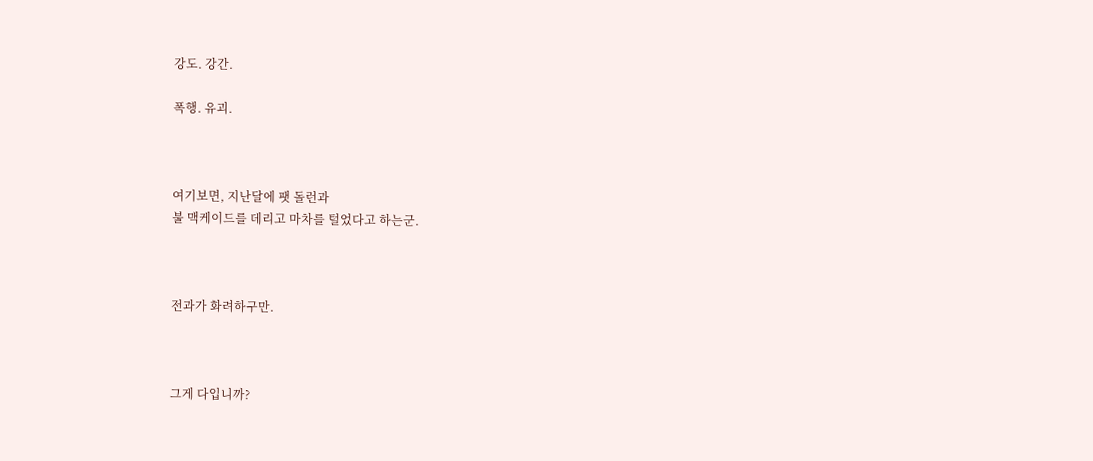강도. 강간.

폭행. 유괴.



여기보면, 지난달에 팻 돌런과
불 맥케이드를 데리고 마차를 털었다고 하는군.



전과가 화려하구만.



그게 다입니까?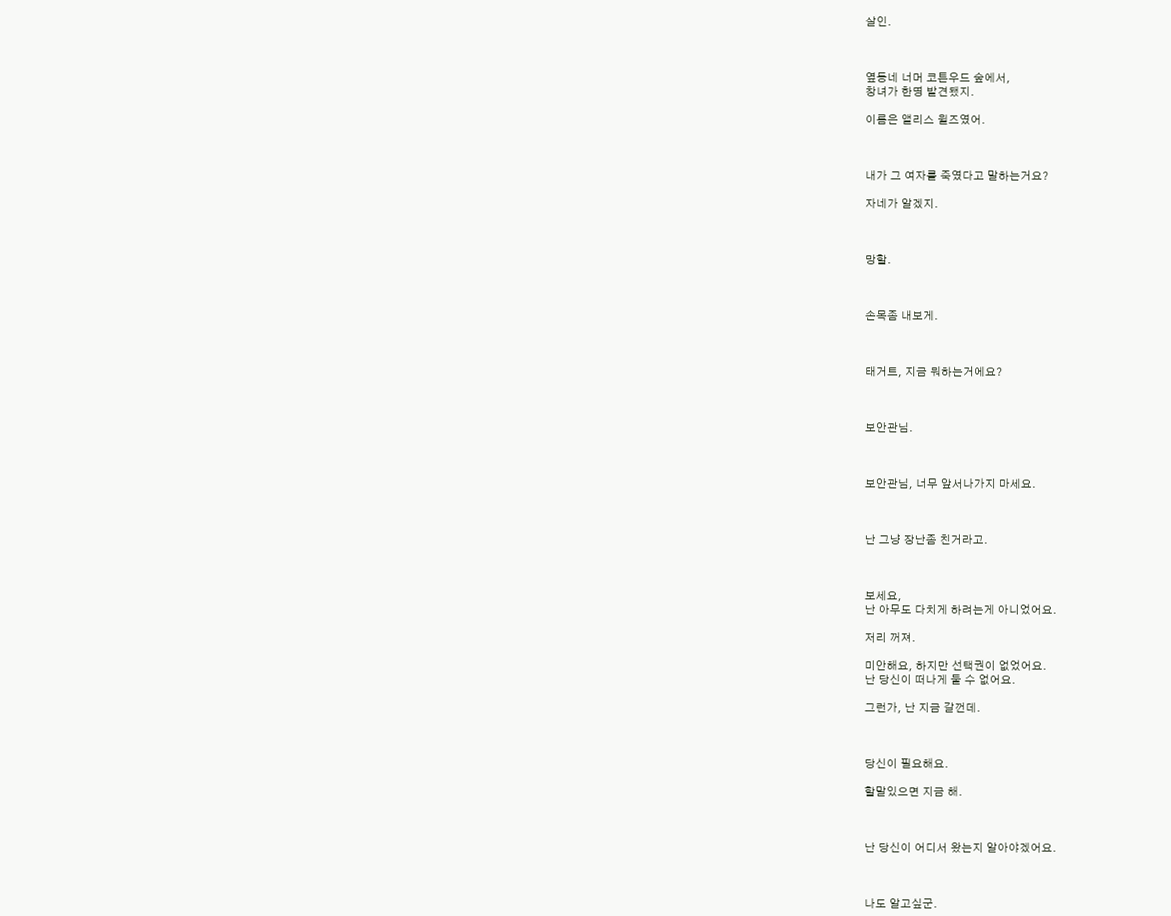살인.



옆동네 너머 코튼우드 숲에서,
창녀가 한명 발견됐지.

이름은 앨리스 윌즈였어.



내가 그 여자를 죽였다고 말하는거요?

자네가 알겠지.



망할.



손목좀 내보게.



태거트, 지금 뭐하는거에요?



보안관님.



보안관님, 너무 앞서나가지 마세요.



난 그냥 장난좀 친거라고.



보세요,
난 아무도 다치게 하려는게 아니었어요.

저리 꺼져.

미안해요, 하지만 선택권이 없었어요.
난 당신이 떠나게 둘 수 없어요.

그런가, 난 지금 갈껀데.



당신이 필요해요.

할말있으면 지금 해.



난 당신이 어디서 왔는지 알아야겠어요.



나도 알고싶군.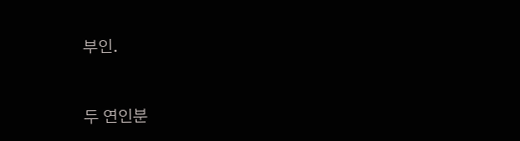부인.



두 연인분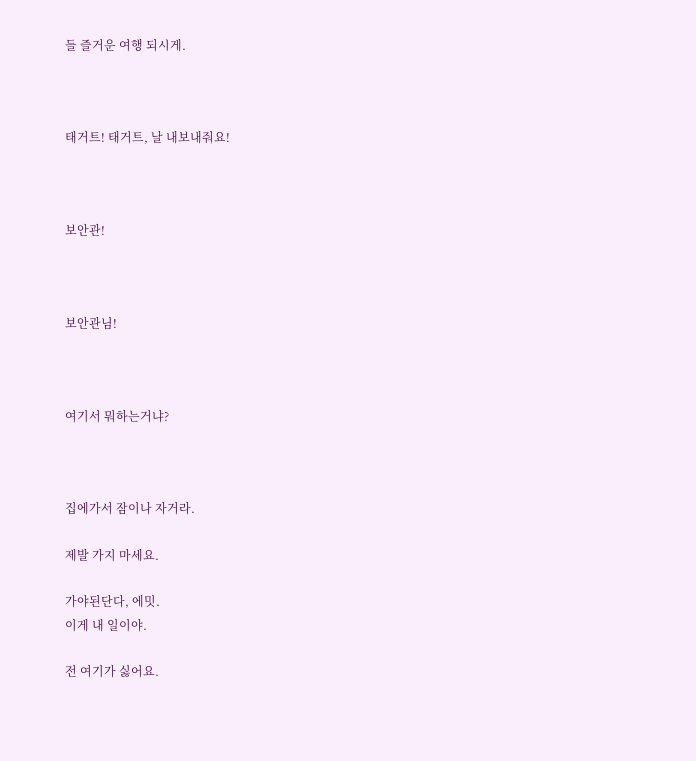들 즐거운 여행 되시게.



태거트! 태거트, 날 내보내줘요!



보안관!



보안관님!



여기서 뭐하는거냐?



집에가서 잠이나 자거라.

제발 가지 마세요.

가야된단다, 에밋.
이게 내 일이야.

전 여기가 싫어요.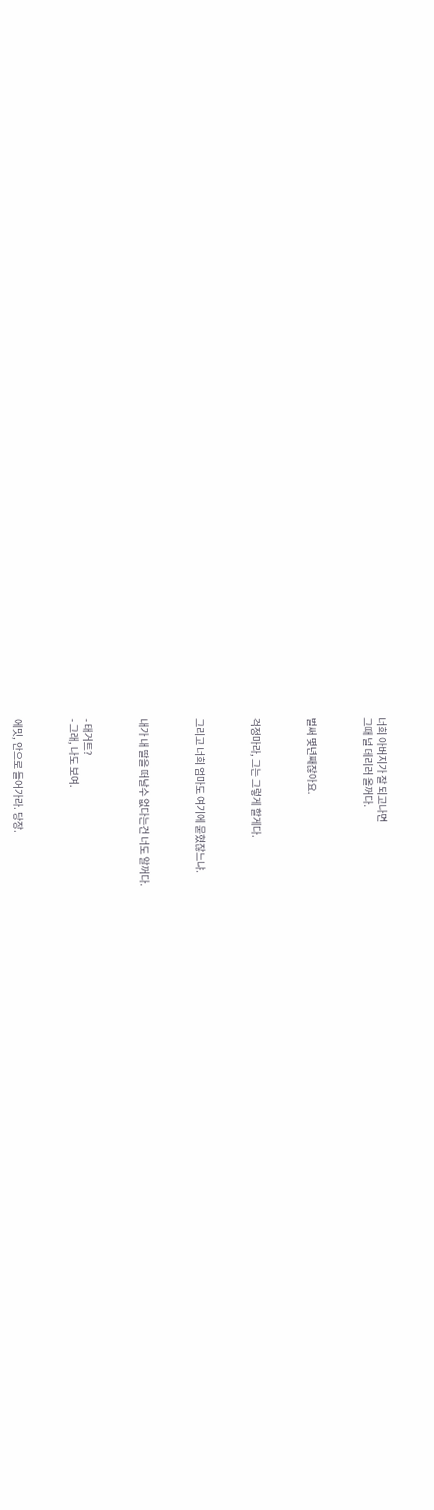너희 아버지가 잘 되고나면
그때 널 데리러 올꺼다.



벌써 몇년째잖아요.



걱정마라, 그는 그렇게 할게다.



그리고 너희 엄마도 여기에 묻혔잖느냐.



내가 내 딸을 떠날수 없다는건 너도 알꺼다.



- 태거트?
- 그래, 나도 보여.



에밋, 안으로 들어가라. 당장.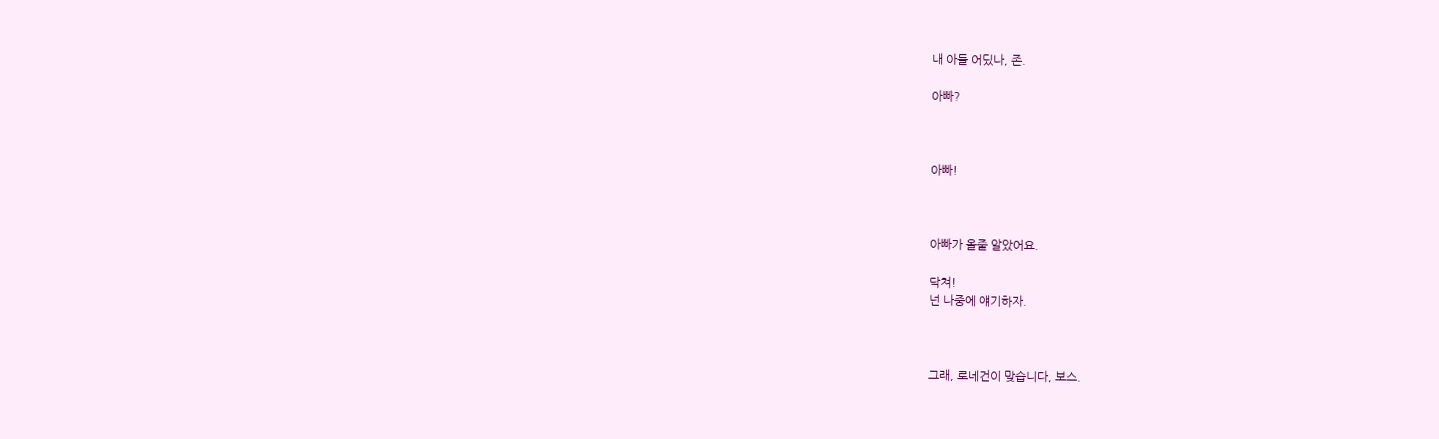내 아들 어딨나, 존.

아빠?



아빠!



아빠가 올줄 알았어요.

닥쳐!
넌 나중에 얘기하자.



그래, 로네건이 맞습니다, 보스.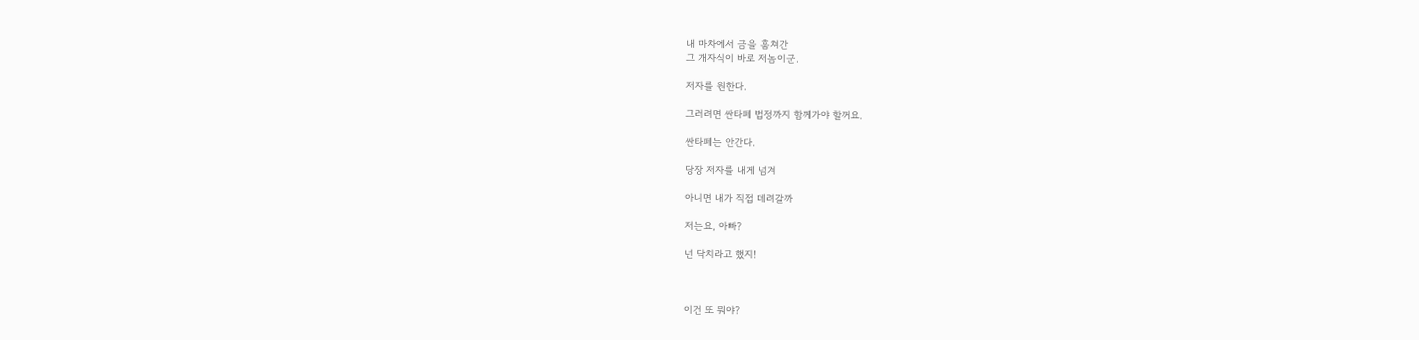내 마차에서 금을 훔쳐간
그 개자식이 바로 저놈이군.

저자를 원한다.

그러려면 싼타페 법정까지 함께가야 할꺼요.

싼타페는 안간다.

당장 저자를 내게 넘겨

아니면 내가 직접 데려갈까

저는요, 아빠?

넌 닥치라고 했지!



이건 또 뭐야?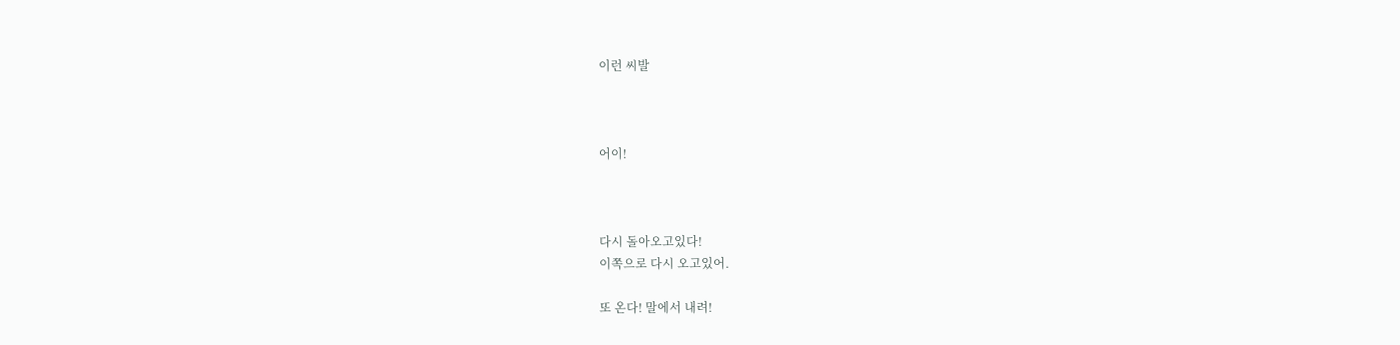이런 씨발



어이!



다시 돌아오고있다!
이쪽으로 다시 오고있어.

또 온다! 말에서 내려!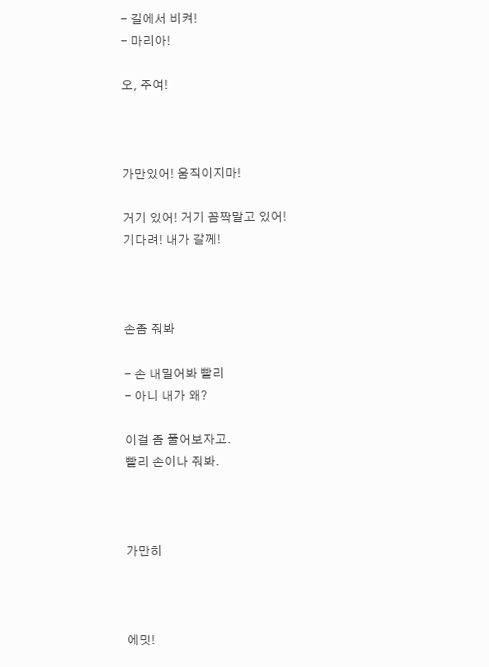- 길에서 비켜!
- 마리아!

오, 주여!



가만있어! 움직이지마!

거기 있어! 거기 꼼짝말고 있어!
기다려! 내가 갈께!



손좀 줘봐

- 손 내밀어봐 빨리
- 아니 내가 왜?

이걸 좀 풀어보자고.
빨리 손이나 줘봐.



가만히



에밋!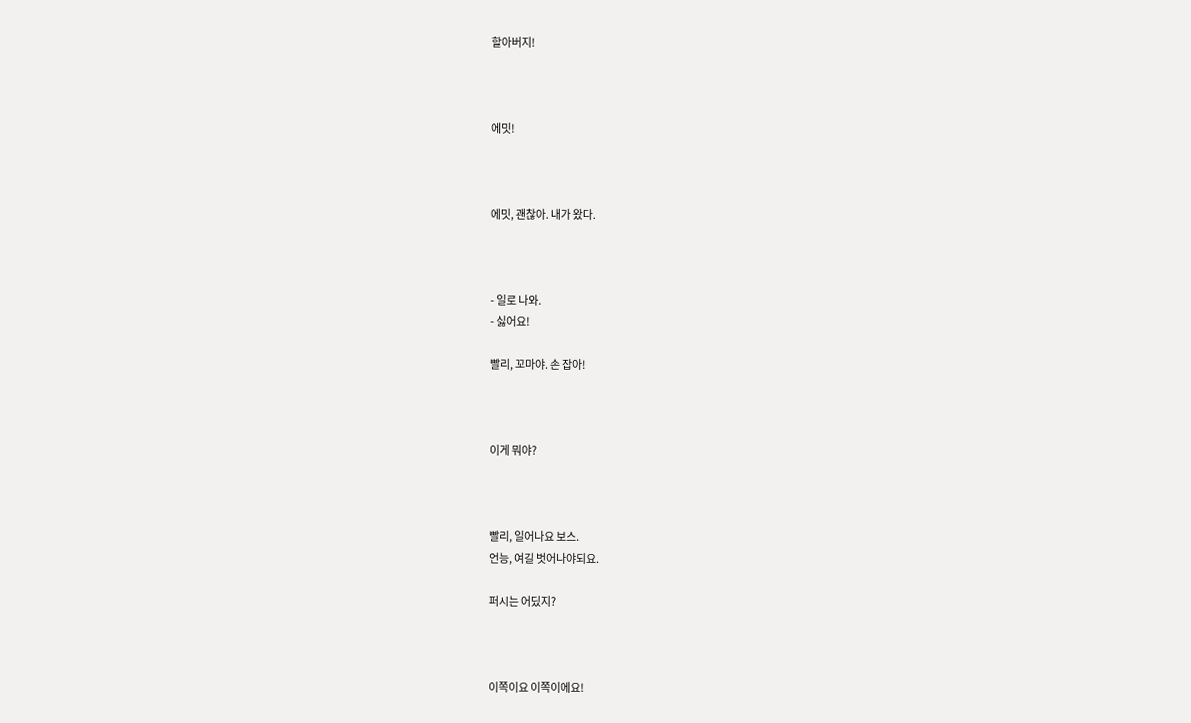할아버지!



에밋!



에밋, 괜찮아. 내가 왔다.



- 일로 나와.
- 싫어요!

빨리, 꼬마야. 손 잡아!



이게 뭐야?



빨리, 일어나요 보스.
언능, 여길 벗어나야되요.

퍼시는 어딨지?



이쪽이요 이쪽이에요!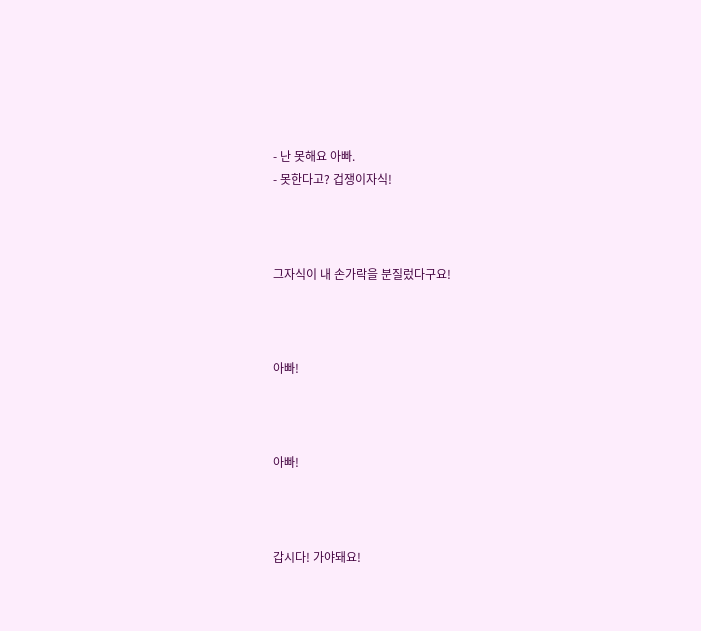- 난 못해요 아빠.
- 못한다고? 겁쟁이자식!



그자식이 내 손가락을 분질렀다구요!



아빠!



아빠!



갑시다! 가야돼요!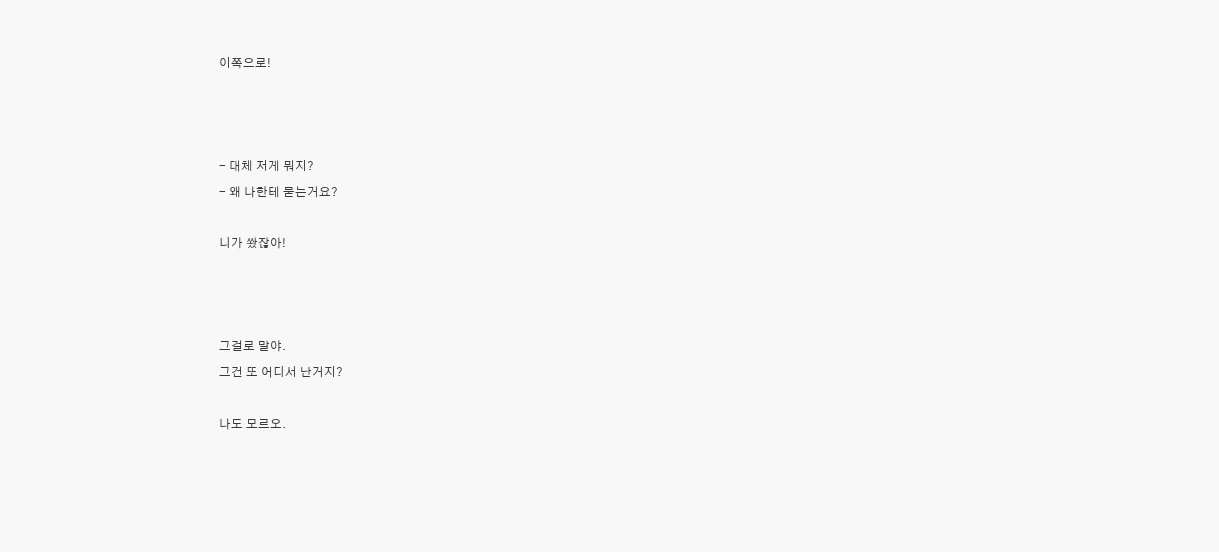이쪽으로!



- 대체 저게 뭐지?
- 왜 나한테 묻는거요?

니가 쐈잖아!



그걸로 말야.
그건 또 어디서 난거지?

나도 모르오.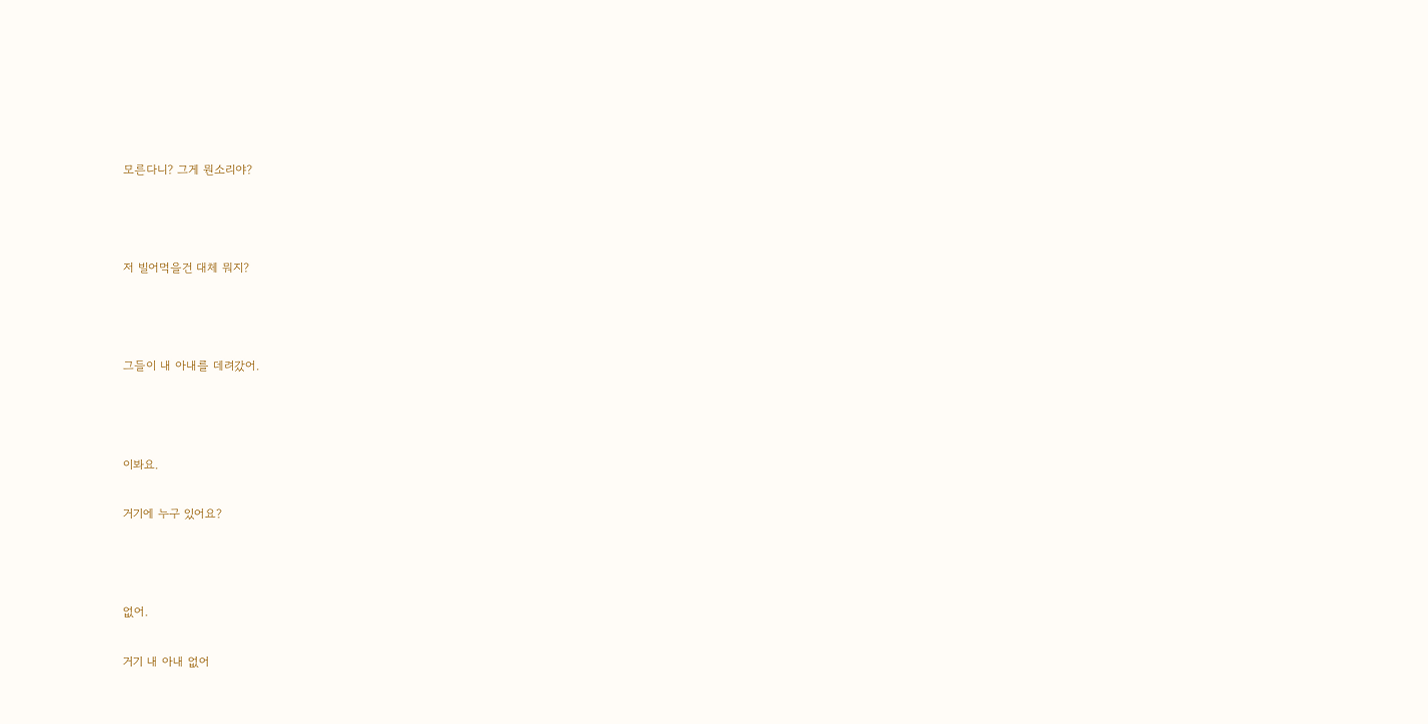모른다니? 그게 뭔소리야?



저 빌어먹을건 대체 뭐지?



그들이 내 아내를 데려갔어.



이봐요.

거기에 누구 있어요?



없어.

거기 내 아내 없어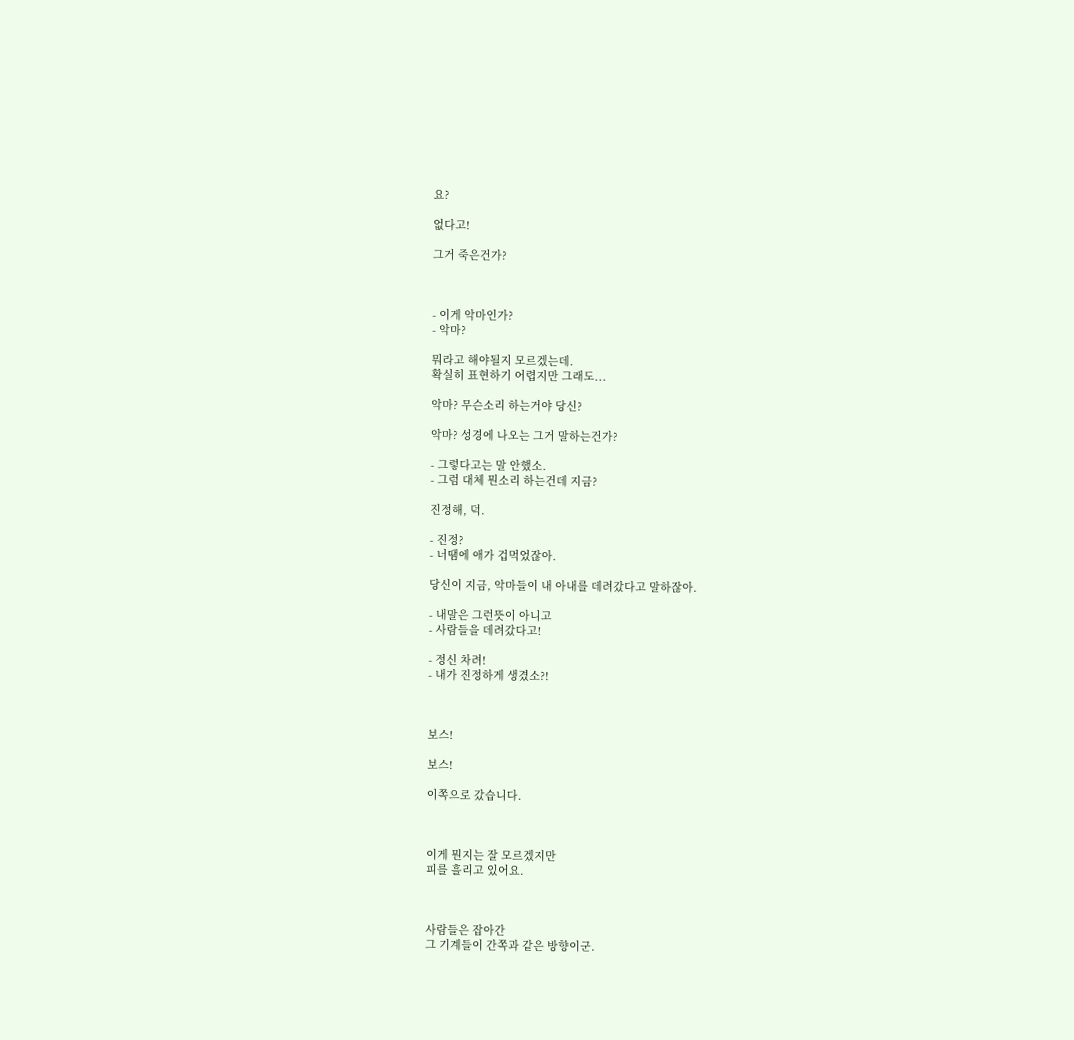요?

없다고!

그거 죽은건가?



- 이게 악마인가?
- 악마?

뭐라고 해야될지 모르겠는데.
확실히 표현하기 어렵지만 그래도...

악마? 무슨소리 하는거야 당신?

악마? 성경에 나오는 그거 말하는건가?

- 그렇다고는 말 안했소.
- 그럼 대체 뭔소리 하는건데 지금?

진정해, 덕.

- 진정?
- 너땜에 애가 겁먹었잖아.

당신이 지금, 악마들이 내 아내를 데려갔다고 말하잖아.

- 내말은 그런뜻이 아니고
- 사람들을 데려갔다고!

- 정신 차려!
- 내가 진정하게 생겼소?!



보스!

보스!

이쪽으로 갔습니다.



이게 뭔지는 잘 모르겠지만
피를 흘리고 있어요.



사람들은 잡아간
그 기계들이 간쪽과 같은 방향이군.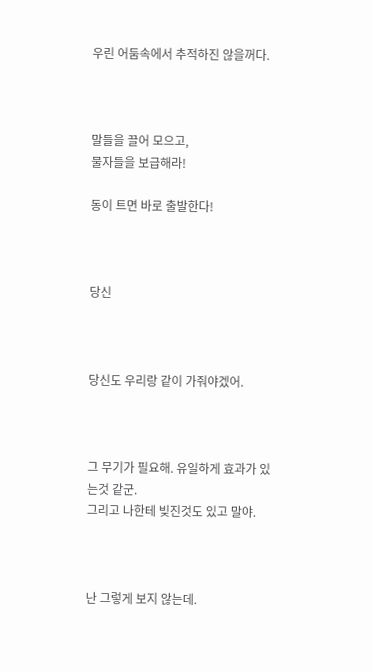우린 어둠속에서 추적하진 않을꺼다.



말들을 끌어 모으고,
물자들을 보급해라!

동이 트면 바로 출발한다!



당신



당신도 우리랑 같이 가줘야겠어.



그 무기가 필요해. 유일하게 효과가 있는것 같군.
그리고 나한테 빚진것도 있고 말야.



난 그렇게 보지 않는데.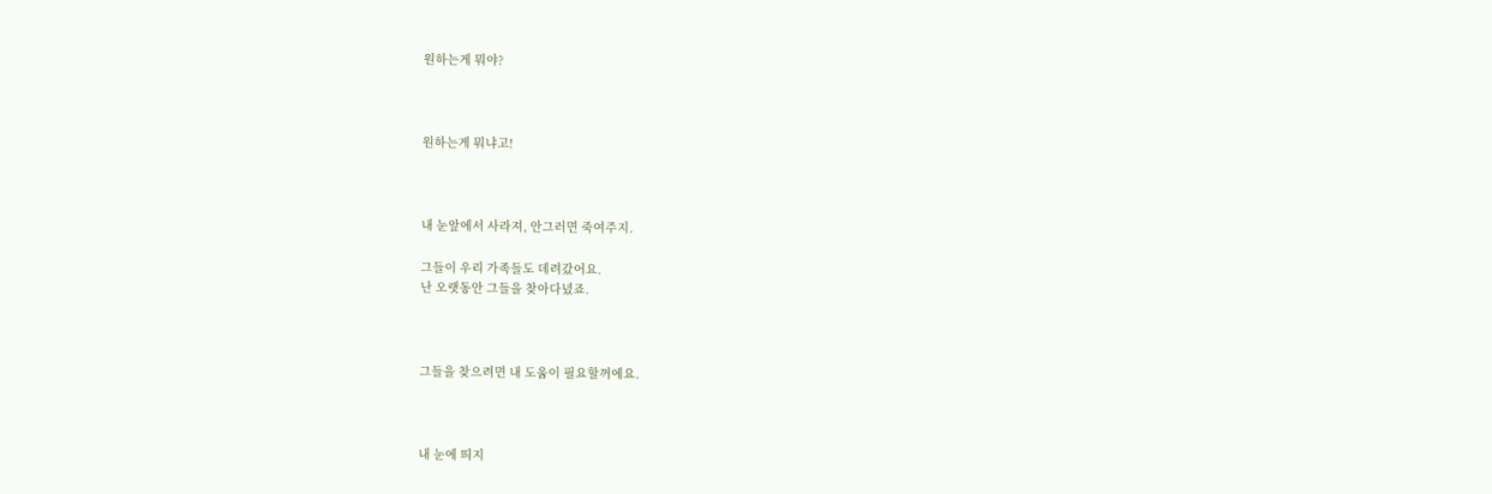원하는게 뭐야?



원하는게 뭐냐고!



내 눈앞에서 사라져, 안그러면 죽여주지.

그들이 우리 가족들도 데려갔어요.
난 오랫동안 그들을 찾아다녔죠.



그들을 찾으려면 내 도움이 필요할꺼에요.



내 눈에 띄지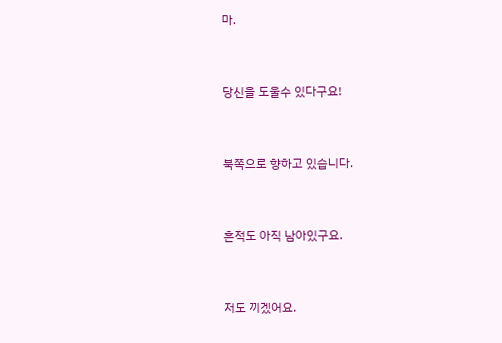마.



당신을 도울수 있다구요!



북쪽으로 향하고 있습니다.



흔적도 아직 남아있구요.



저도 끼겠어요.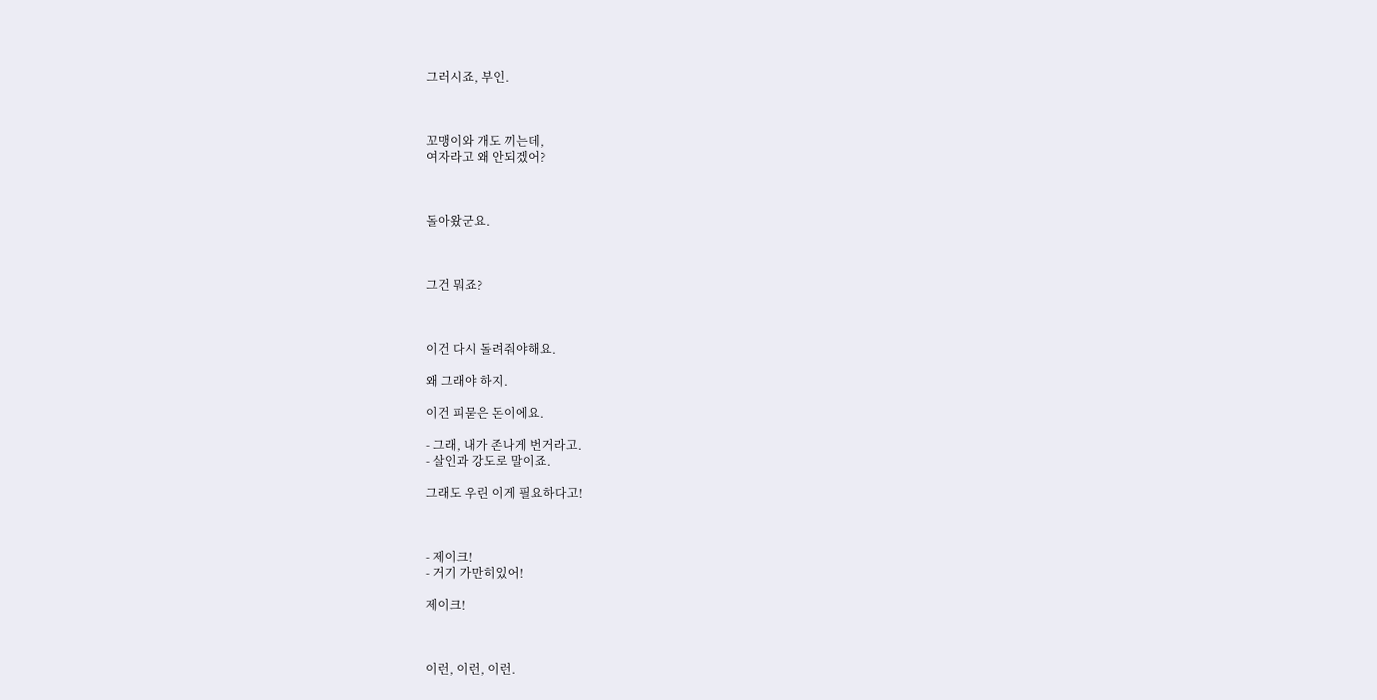그러시죠, 부인.



꼬맹이와 개도 끼는데,
여자라고 왜 안되겠어?



돌아왔군요.



그건 뭐죠?



이건 다시 돌려줘야해요.

왜 그래야 하지.

이건 피묻은 돈이에요.

- 그래, 내가 존나게 번거라고.
- 살인과 강도로 말이죠.

그래도 우린 이게 필요하다고!



- 제이크!
- 거기 가만히있어!

제이크!



이런, 이런, 이런.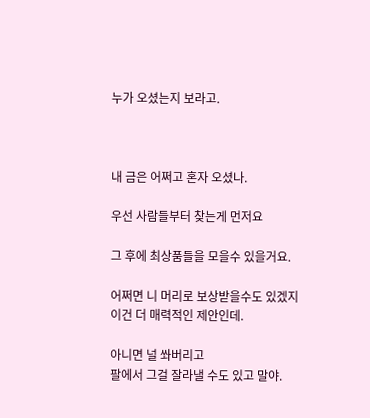누가 오셨는지 보라고.



내 금은 어쩌고 혼자 오셨나.

우선 사람들부터 찾는게 먼저요

그 후에 최상품들을 모을수 있을거요.

어쩌면 니 머리로 보상받을수도 있겠지
이건 더 매력적인 제안인데.

아니면 널 쏴버리고
팔에서 그걸 잘라낼 수도 있고 말야.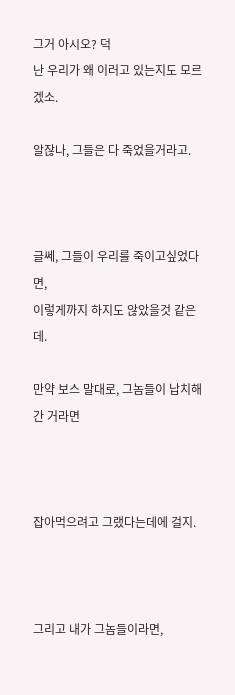그거 아시오? 덕
난 우리가 왜 이러고 있는지도 모르겠소.

알잖나, 그들은 다 죽었을거라고.



글쎄, 그들이 우리를 죽이고싶었다면,
이렇게까지 하지도 않았을것 같은데.

만약 보스 말대로, 그놈들이 납치해간 거라면



잡아먹으려고 그랬다는데에 걸지.



그리고 내가 그놈들이라면,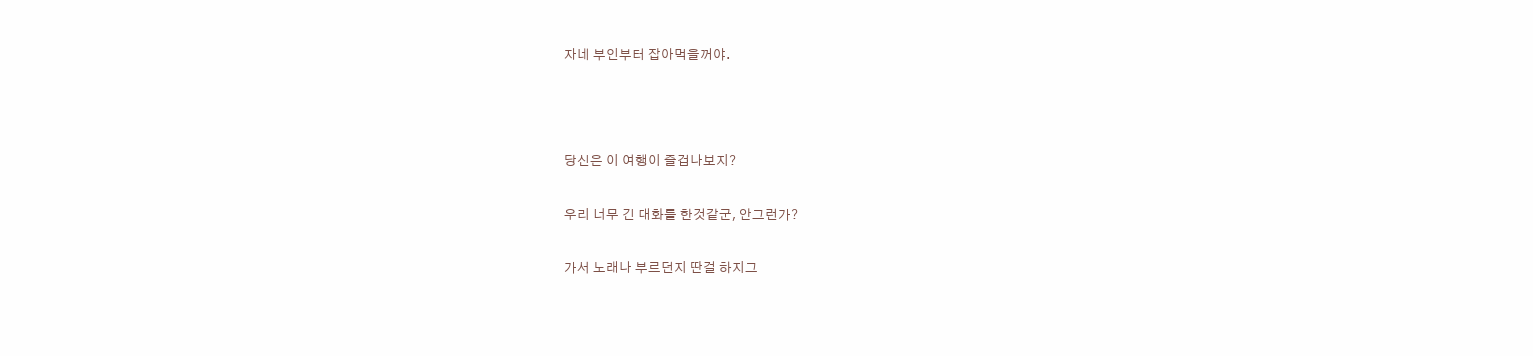자네 부인부터 잡아먹을꺼야.



당신은 이 여행이 즐겁나보지?

우리 너무 긴 대화를 한것같군, 안그런가?

가서 노래나 부르던지 딴걸 하지그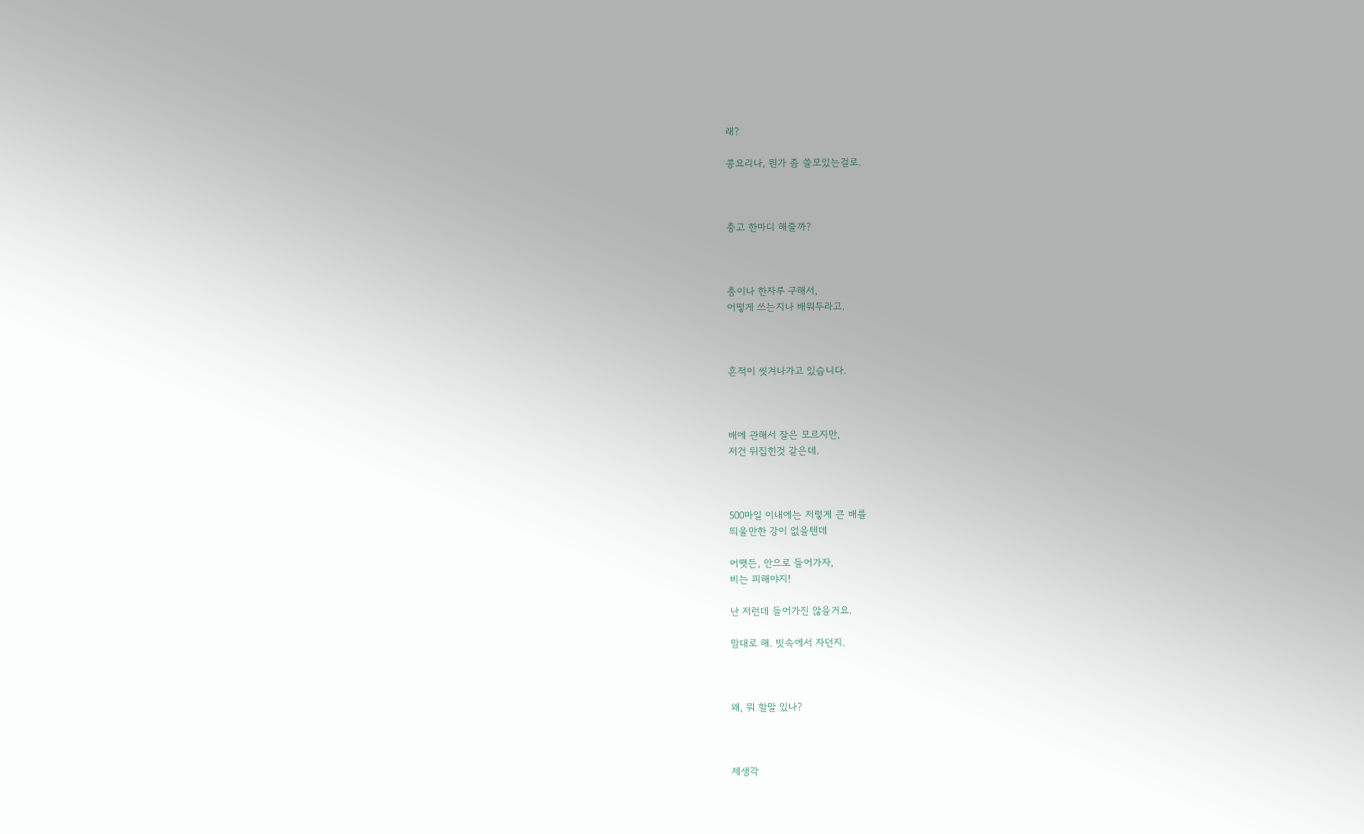래?

콩요리나, 뭔가 좀 쓸모있는걸로.



충고 한마디 해줄까?



총이나 한자루 구해서,
어떻게 쓰는지나 배워두라고.



흔적이 씻겨나가고 있습니다.



배에 관해서 잘은 모르지만,
저건 뒤집힌것 같은데.



500마일 이내에는 저렇게 큰 배를
띄울만한 강이 없을텐데

어쨋든, 안으로 들어가자,
비는 피해야지!

난 저런데 들어가진 않을거요.

맘대로 해. 빗속에서 자던지.



왜, 뭐 할말 있나?



제생각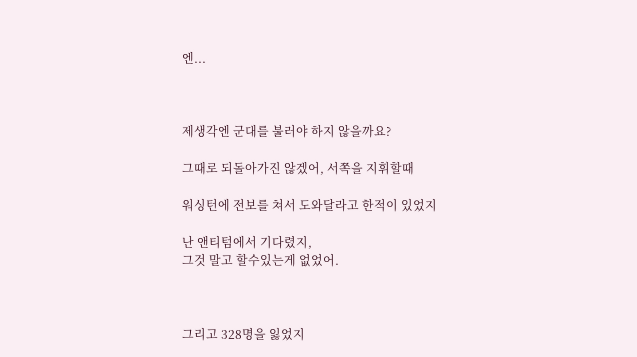엔...



제생각엔 군대를 불러야 하지 않을까요?

그때로 되돌아가진 않겠어, 서쪽을 지휘할때

워싱턴에 전보를 쳐서 도와달라고 한적이 있었지

난 앤티텀에서 기다렸지,
그것 말고 할수있는게 없었어.



그리고 328명을 잃었지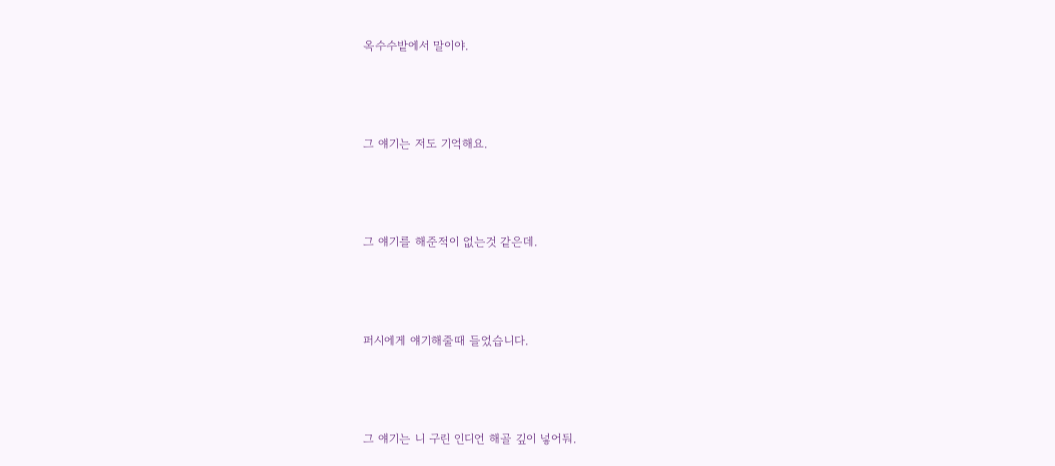옥수수밭에서 말이야.



그 얘기는 저도 기억해요.



그 얘기를 해준적이 없는것 같은데.



퍼시에게 얘기해줄때 들었습니다.



그 얘기는 니 구린 인디언 해골 깊이 넣어둬.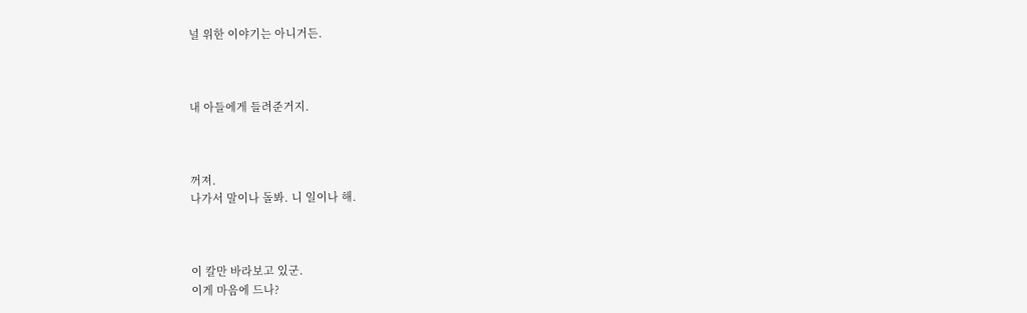널 위한 이야기는 아니거든.



내 아들에게 들려준거지.



꺼져.
나가서 말이나 돌봐. 니 일이나 해.



이 칼만 바라보고 있군.
이게 마음에 드나?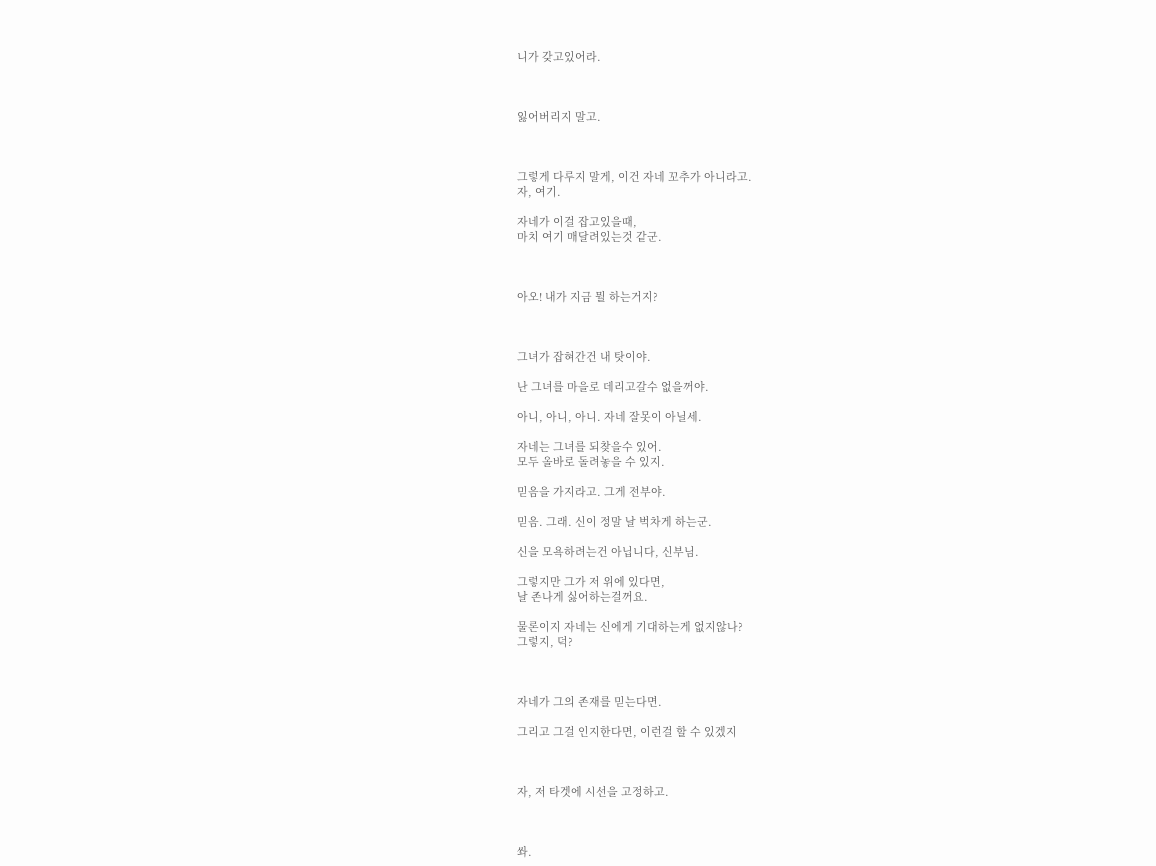니가 갖고있어라.



잃어버리지 말고.



그렇게 다루지 말게, 이건 자네 꼬추가 아니라고.
자, 여기.

자네가 이걸 잡고있을때,
마치 여기 매달려있는것 같군.



아오! 내가 지금 뭘 하는거지?



그녀가 잡혀간건 내 탓이야.

난 그녀를 마을로 데리고갈수 없을꺼야.

아니, 아니, 아니. 자네 잘못이 아닐세.

자네는 그녀를 되찾을수 있어.
모두 올바로 돌려놓을 수 있지.

믿음을 가지라고. 그게 전부야.

믿음. 그래. 신이 정말 날 벅차게 하는군.

신을 모욕하려는건 아닙니다, 신부님.

그렇지만 그가 저 위에 있다면,
날 존나게 싫어하는걸꺼요.

물론이지 자네는 신에게 기대하는게 없지않나?
그렇지, 덕?



자네가 그의 존재를 믿는다면.

그리고 그걸 인지한다면, 이런걸 할 수 있겠지



자, 저 타겟에 시선을 고정하고.



쏴.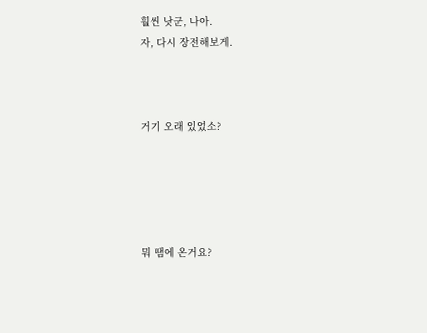훨씬 낫군, 나아.
자, 다시 장전해보게.



거기 오래 있었소?





뭐 땜에 온거요?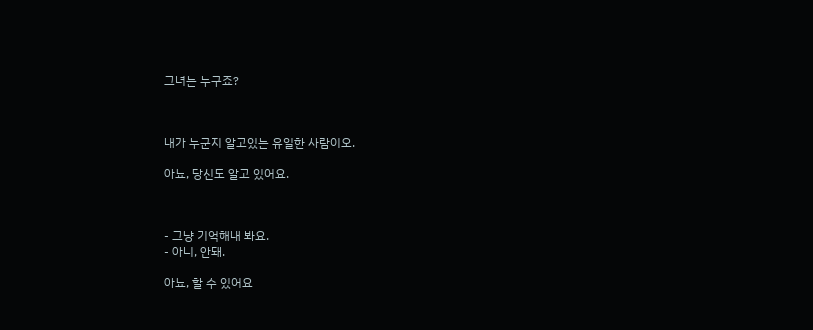그녀는 누구죠?



내가 누군지 알고있는 유일한 사람이오.

아뇨, 당신도 알고 있어요.



- 그냥 기억해내 봐요.
- 아니, 안돼.

아뇨, 할 수 있어요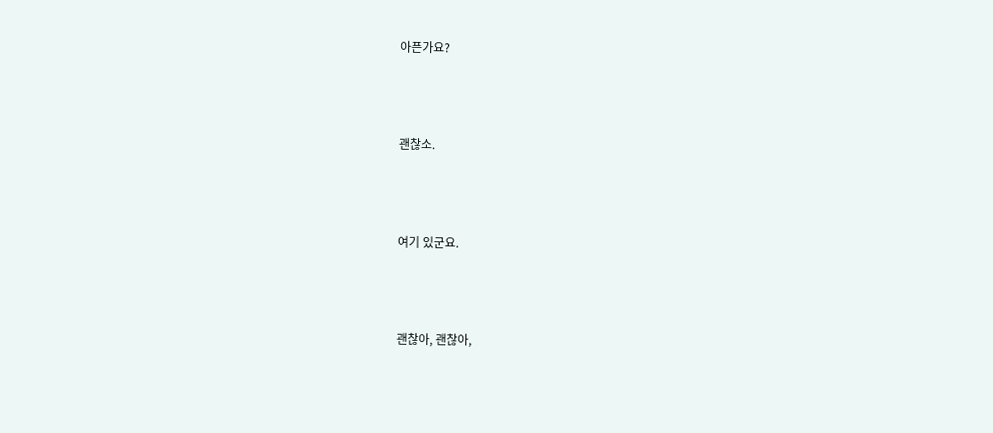아픈가요?



괜찮소.



여기 있군요.



괜찮아, 괜찮아,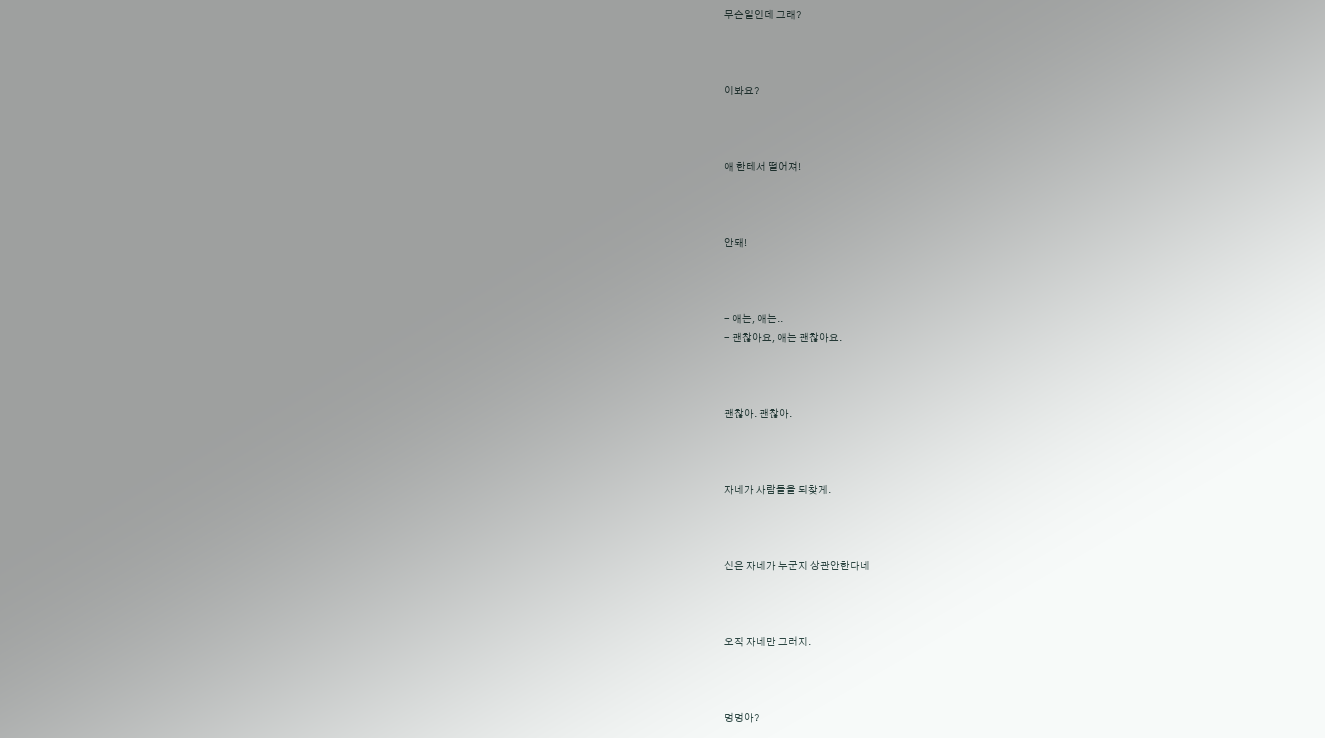무슨일인데 그래?



이봐요?



애 한테서 떨어져!



안돼!



- 애는, 애는..
- 괜찮아요, 애는 괜찮아요.



괜찮아. 괜찮아.



자네가 사람들을 되찾게.



신은 자네가 누군지 상관안한다네



오직 자네만 그러지.



멍멍아?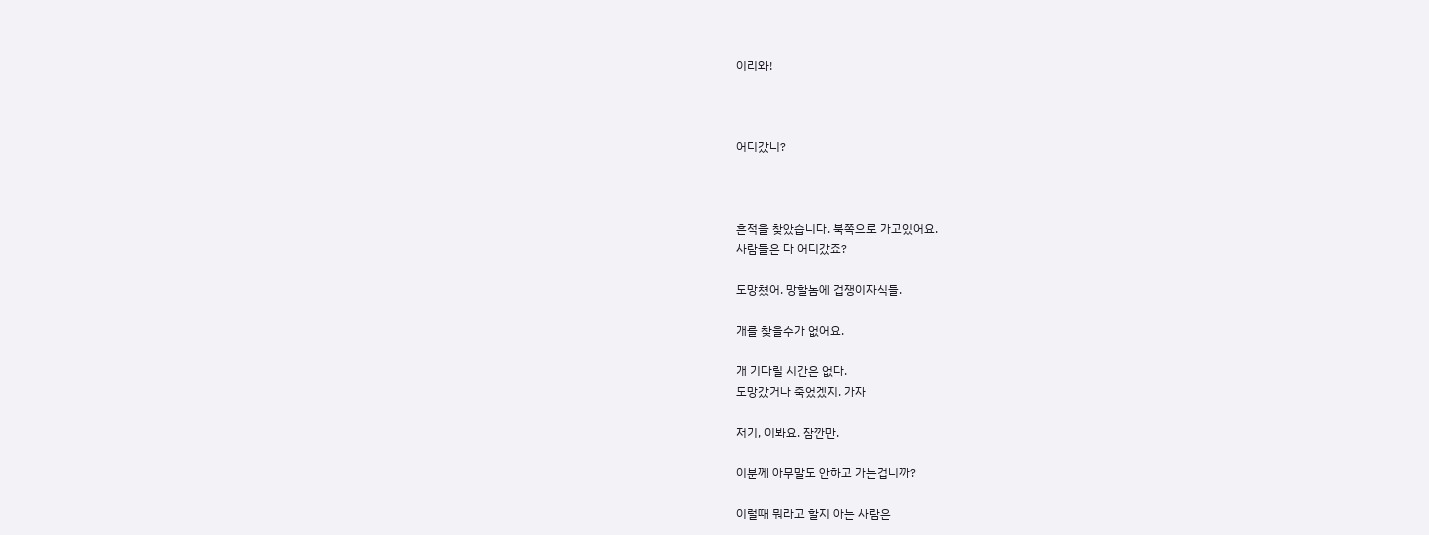이리와!



어디갔니?



흔적을 찾았습니다. 북쪽으로 가고있어요.
사람들은 다 어디갔죠?

도망쳤어. 망할놈에 겁쟁이자식들.

개를 찾을수가 없어요.

개 기다릴 시간은 없다.
도망갔거나 죽었겠지. 가자

저기, 이봐요. 잠깐만.

이분께 아무말도 안하고 가는겁니까?

이럴때 뭐라고 할지 아는 사람은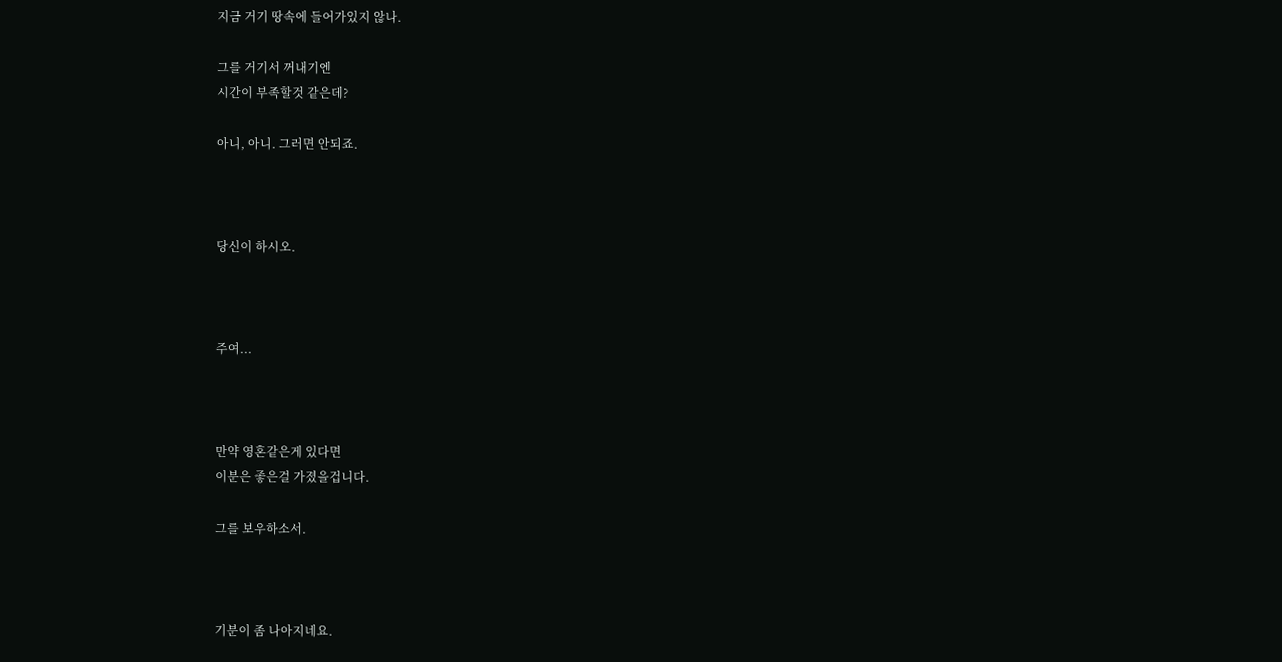지금 거기 땅속에 들어가있지 않나.

그를 거기서 꺼내기엔
시간이 부족할것 같은데?

아니, 아니. 그러면 안되죠.



당신이 하시오.



주여...



만약 영혼같은게 있다면
이분은 좋은걸 가졌을겁니다.

그를 보우하소서.



기분이 좀 나아지네요.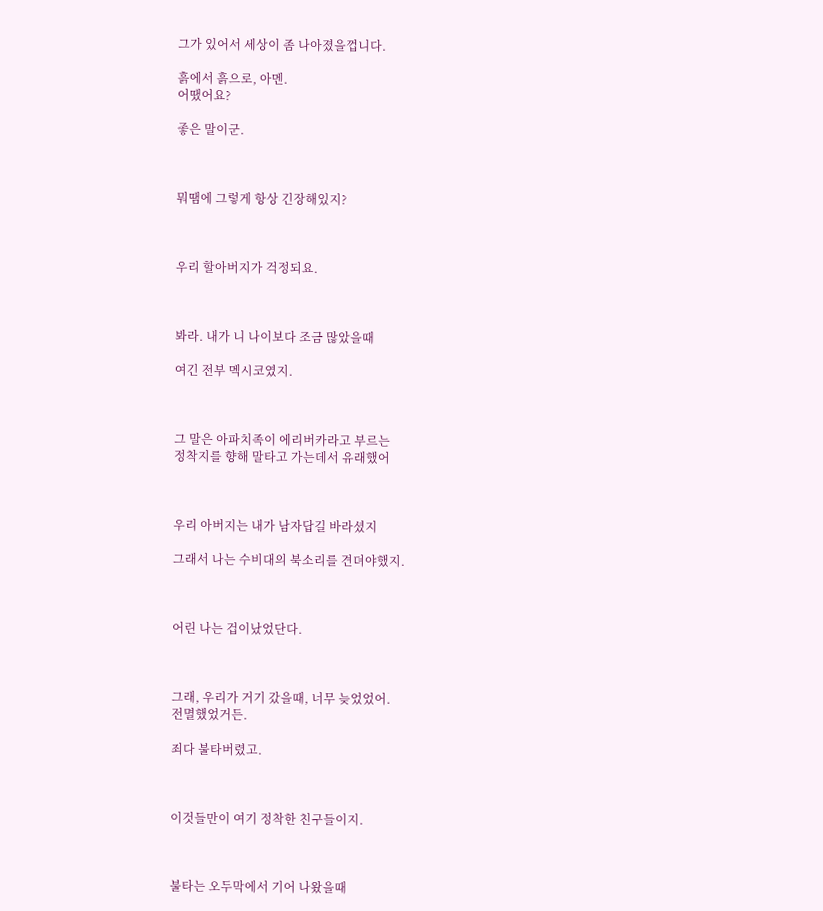그가 있어서 세상이 좀 나아졌을껍니다.

흙에서 흙으로, 아멘.
어땠어요?

좋은 말이군.



뭐땜에 그렇게 항상 긴장해있지?



우리 할아버지가 걱정되요.



봐라. 내가 니 나이보다 조금 많았을때

여긴 전부 멕시코였지.



그 말은 아파치족이 에리버카라고 부르는
정착지를 향해 말타고 가는데서 유래했어



우리 아버지는 내가 남자답길 바라셨지

그래서 나는 수비대의 북소리를 견뎌야했지.



어린 나는 겁이났었단다.



그래, 우리가 거기 갔을때, 너무 늦었었어.
전멸했었거든.

죄다 불타버렸고.



이것들만이 여기 정착한 친구들이지.



불타는 오두막에서 기어 나왔을때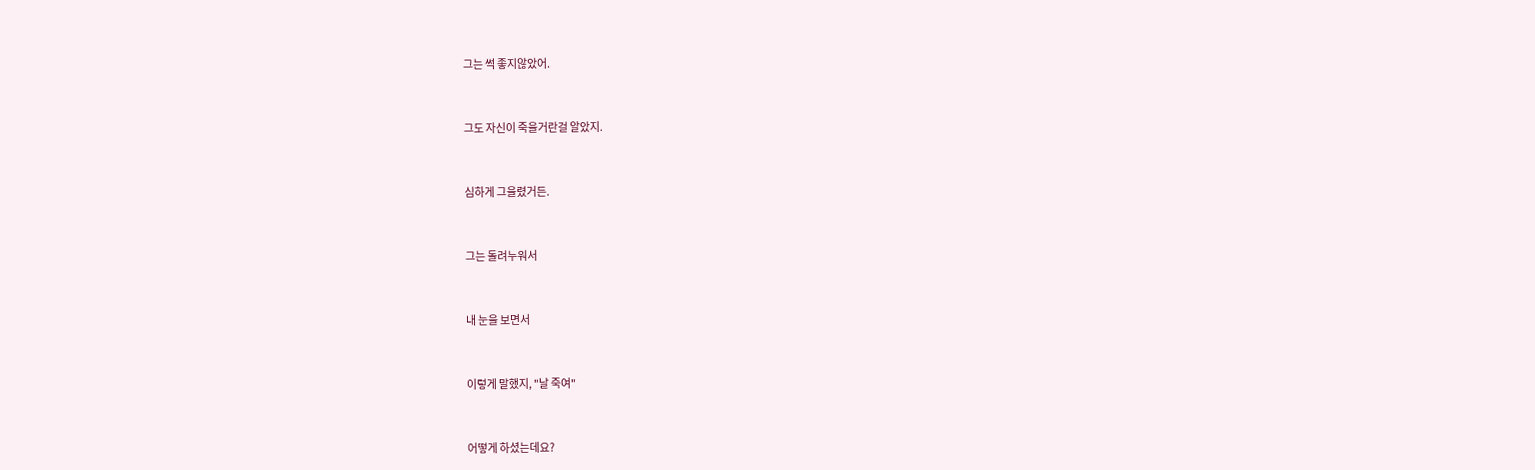그는 썩 좋지않았어.



그도 자신이 죽을거란걸 알았지.



심하게 그을렸거든.



그는 돌려누워서



내 눈을 보면서



이렇게 말했지, "날 죽여"



어떻게 하셨는데요?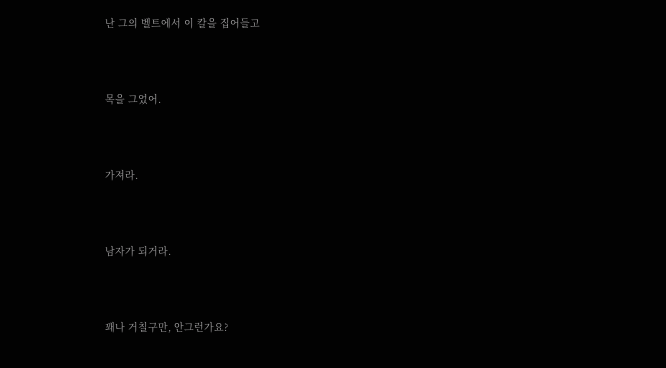난 그의 벨트에서 이 칼을 집어들고



목을 그었어.



가져라.



남자가 되거라.



꽤나 거칠구만, 안그런가요?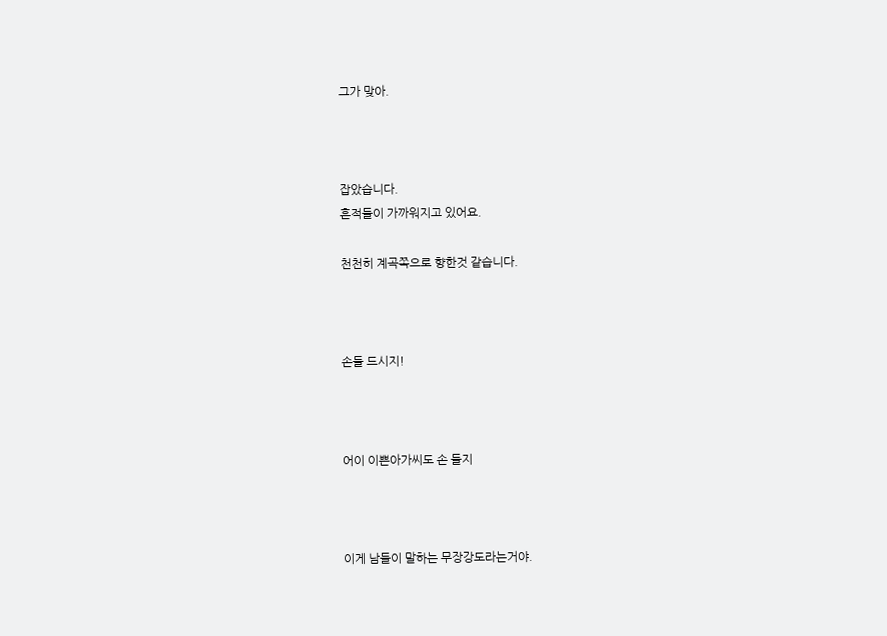그가 맞아.



잡았습니다.
흔적들이 가까워지고 있어요.

천천히 계곡쪽으로 향한것 같습니다.



손들 드시지!



어이 이쁜아가씨도 손 들지



이게 남들이 말하는 무장강도라는거야.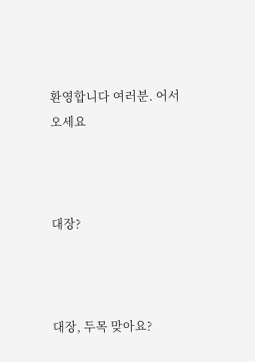환영합니다 여러분. 어서오세요



대장?



대장, 두목 맞아요?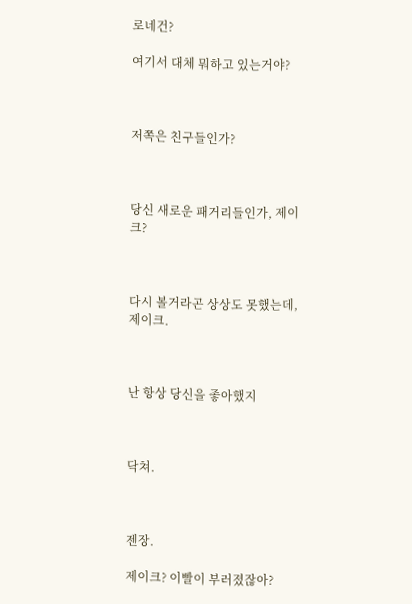로네건?

여기서 대체 뭐하고 있는거야?



저쪽은 친구들인가?



당신 새로운 패거리들인가, 제이크?



다시 볼거라곤 상상도 못했는데, 제이크.



난 항상 당신을 좋아했지



닥쳐.



젠장.

제이크? 이빨이 부러졌잖아?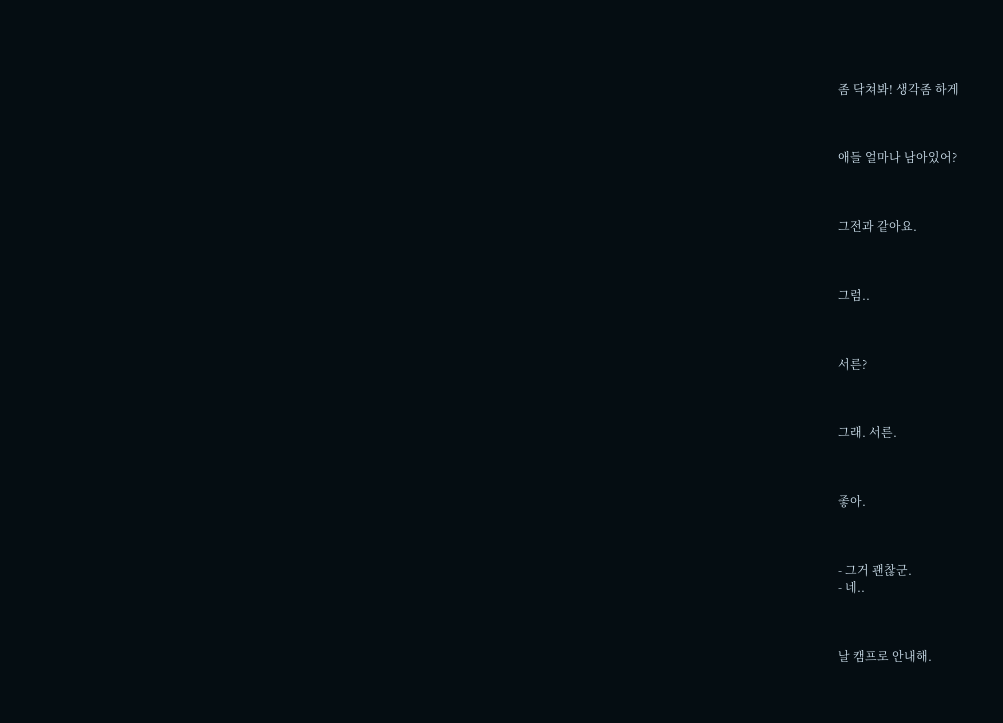좀 닥쳐봐! 생각좀 하게



애들 얼마나 남아있어?



그전과 같아요.



그럼..



서른?



그래. 서른.



좋아.



- 그거 괜찮군.
- 네..



날 캠프로 안내해.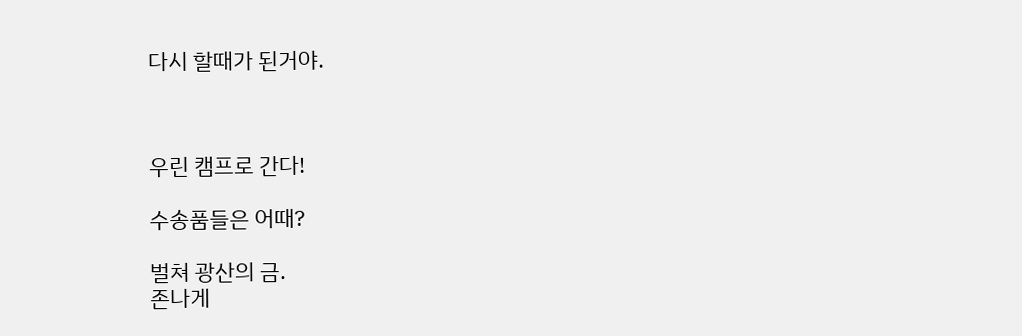다시 할때가 된거야.



우린 캠프로 간다!

수송품들은 어때?

벌쳐 광산의 금.
존나게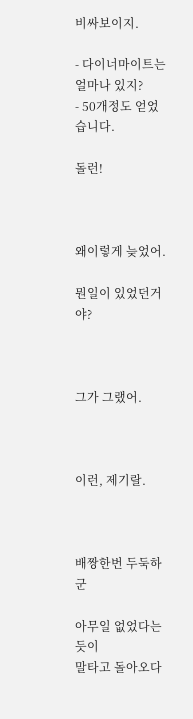비싸보이지.

- 다이너마이트는 얼마나 있지?
- 50개정도 얻었습니다.

돌런!



왜이렇게 늦었어.

뭔일이 있었던거야?



그가 그랬어.



이런, 제기랄.



배짱한번 두둑하군

아무일 없었다는듯이
말타고 돌아오다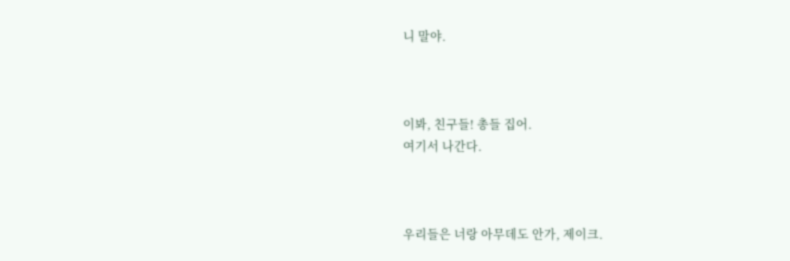니 말야.



이봐, 친구들! 총들 집어.
여기서 나간다.



우리들은 너랑 아무데도 안가, 제이크.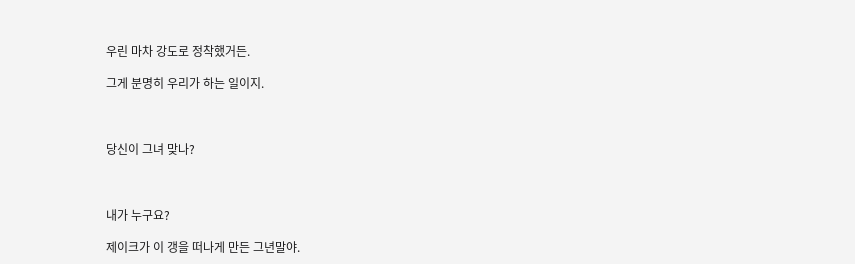우린 마차 강도로 정착했거든.

그게 분명히 우리가 하는 일이지.



당신이 그녀 맞나?



내가 누구요?

제이크가 이 갱을 떠나게 만든 그년말야.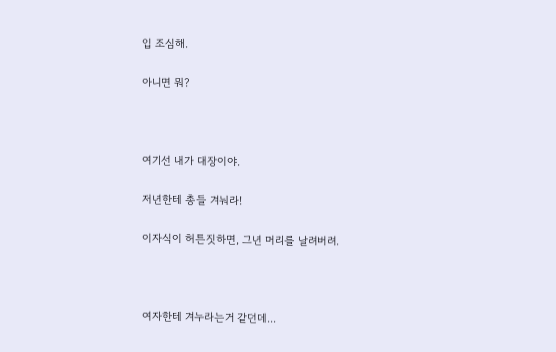입 조심해.

아니면 뭐?



여기선 내가 대장이야.

저년한테 총들 겨눠라!

이자식이 허튼짓하면, 그년 머리를 날려버려.



여자한테 겨누라는거 같던데...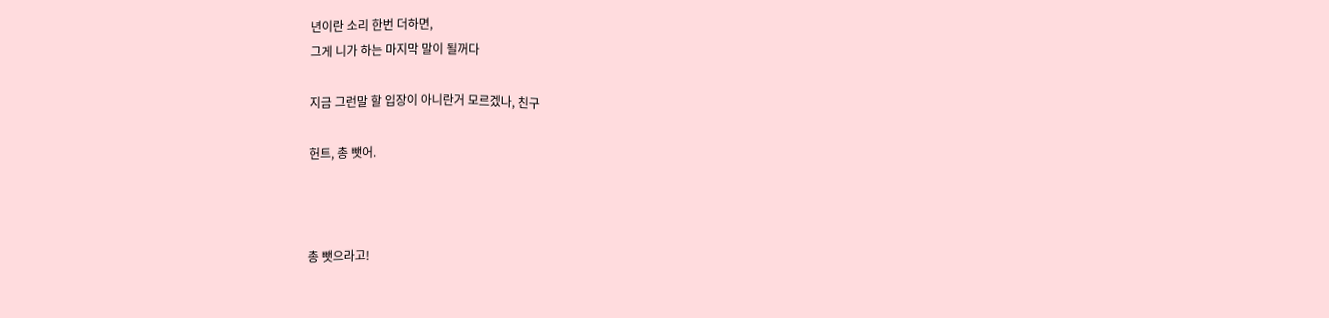년이란 소리 한번 더하면,
그게 니가 하는 마지막 말이 될꺼다

지금 그런말 할 입장이 아니란거 모르겠나, 친구

헌트, 총 뺏어.



총 뺏으라고!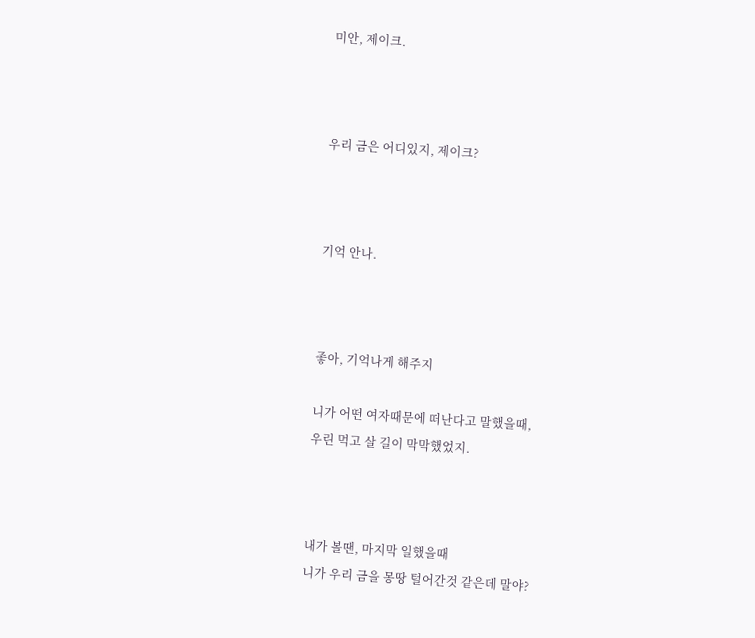미안, 제이크.



우리 금은 어디있지, 제이크?



기억 안나.



좋아, 기억나게 해주지

니가 어떤 여자때문에 떠난다고 말했을때,
우린 먹고 살 길이 막막했었지.



내가 볼땐, 마지막 일했을때
니가 우리 금을 몽땅 털어간것 같은데 말야?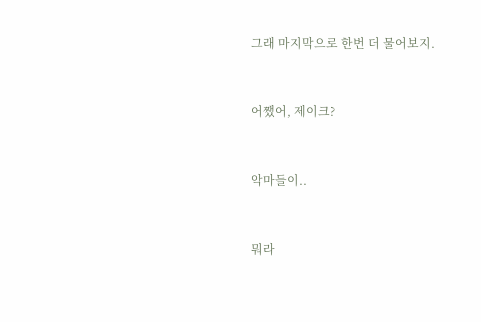그래 마지막으로 한번 더 물어보지.



어쨌어, 제이크?



악마들이..



뭐라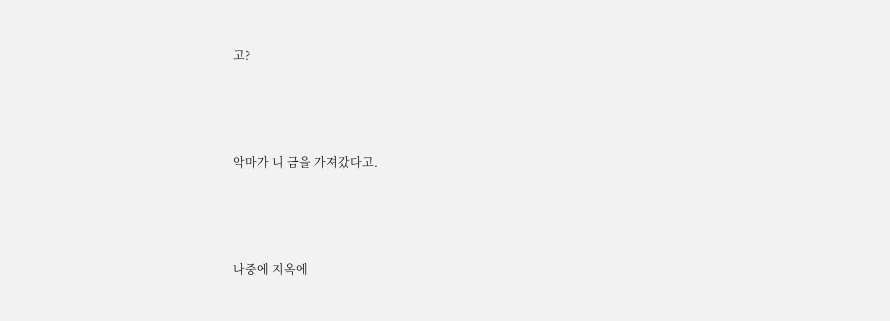고?



악마가 니 금을 가져갔다고.



나중에 지옥에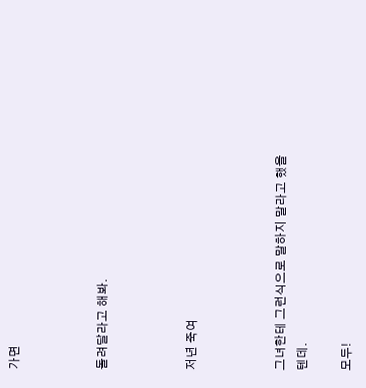가면



돌려달라고 해봐.



저년 죽여



그녀한테 그런식으로 말하지 말라고 했을텐데.

모두!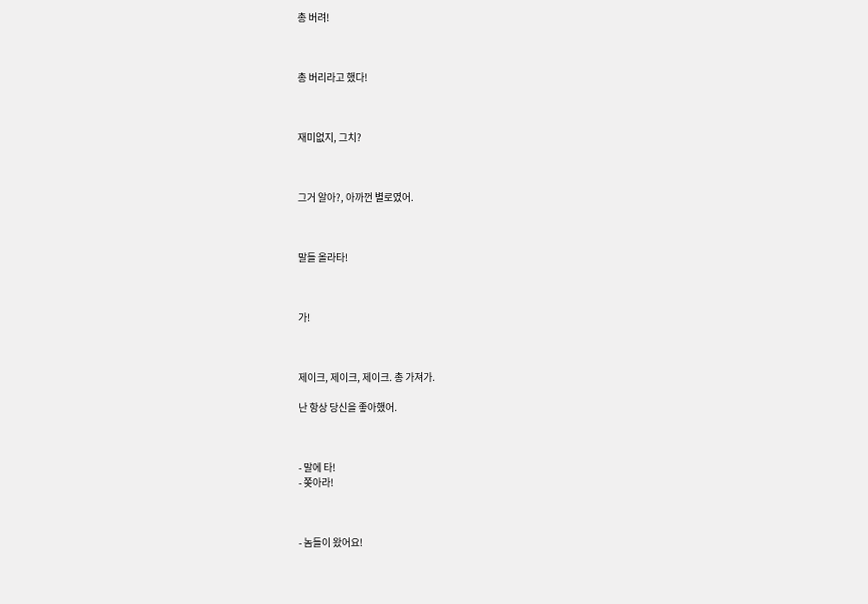총 버려!



총 버리라고 했다!



재미없지, 그치?



그거 알아?, 아까껀 별로였어.



말들 올라타!



가!



제이크, 제이크, 제이크. 총 가져가.

난 항상 당신을 좋아했어.



- 말에 타!
- 쫒아라!



- 놈들이 왔어요!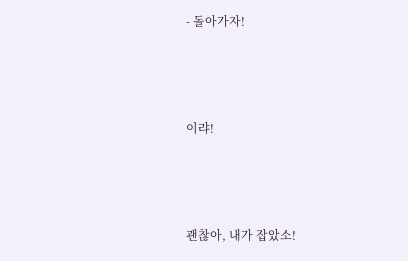- 돌아가자!



이랴!



괜찮아, 내가 잡았소!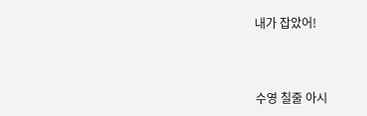내가 잡았어!



수영 칠줄 아시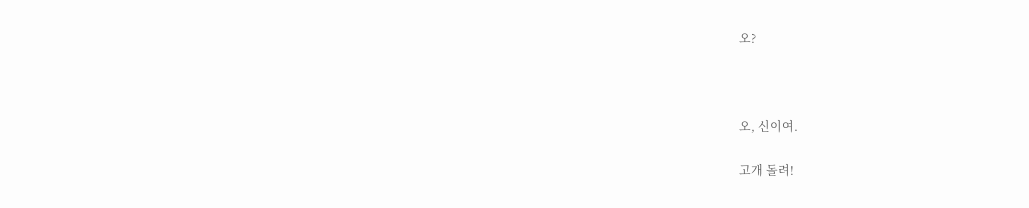오?



오, 신이여.

고개 돌려!